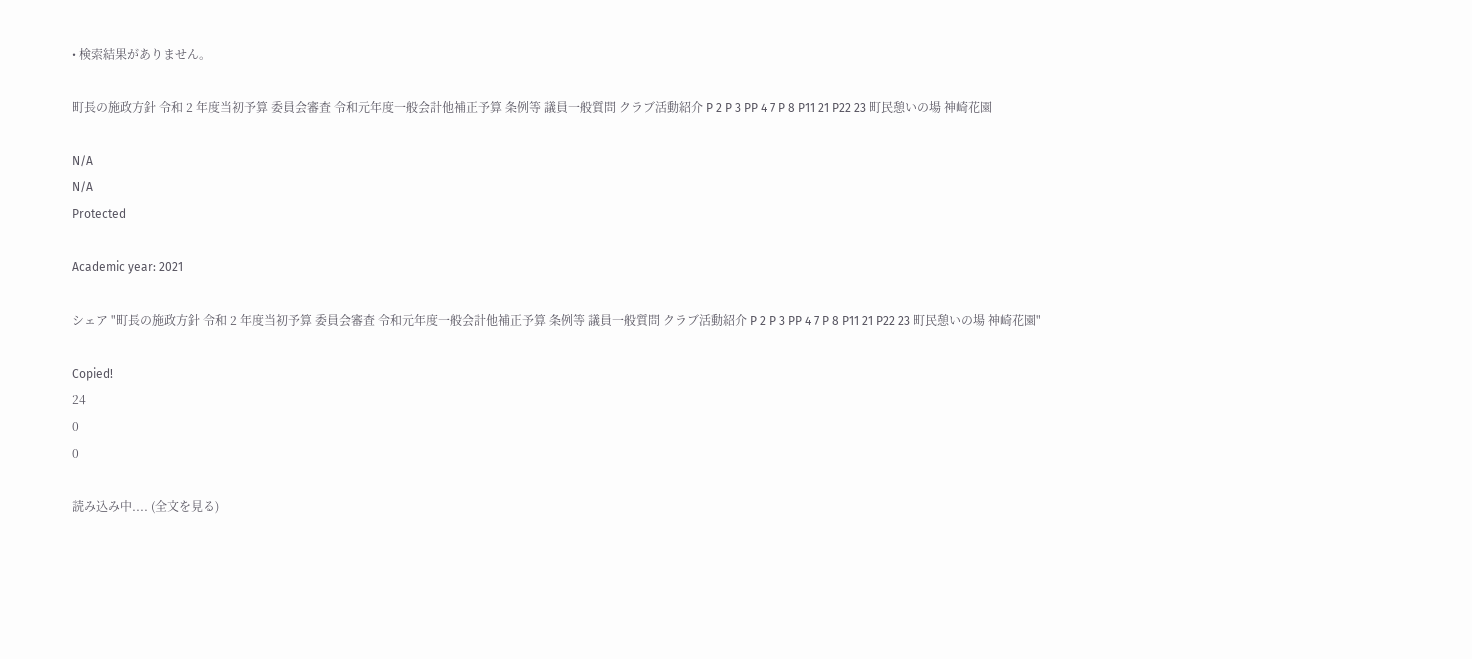• 検索結果がありません。

町長の施政方針 令和 2 年度当初予算 委員会審査 令和元年度一般会計他補正予算 条例等 議員一般質問 クラブ活動紹介 P 2 P 3 PP 4 7 P 8 P11 21 P22 23 町民憩いの場 神崎花園

N/A
N/A
Protected

Academic year: 2021

シェア "町長の施政方針 令和 2 年度当初予算 委員会審査 令和元年度一般会計他補正予算 条例等 議員一般質問 クラブ活動紹介 P 2 P 3 PP 4 7 P 8 P11 21 P22 23 町民憩いの場 神崎花園"

Copied!
24
0
0

読み込み中.... (全文を見る)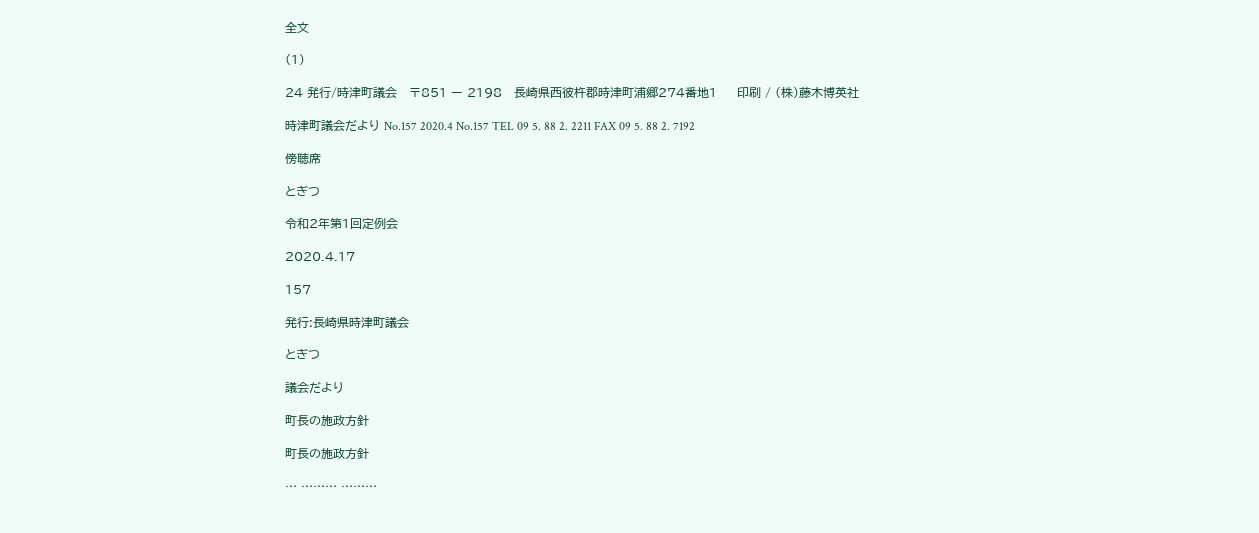全文

(1)

24 発行/時津町議会   〒851 ー 2198   長崎県西彼杵郡時津町浦郷274番地1     印刷 / (株)藤木博英社

時津町議会だより No.157 2020.4 No.157 TEL 09 5. 88 2. 2211 FAX 09 5. 88 2. 7192

傍聴席

とぎつ

令和2年第1回定例会

2020.4.17

157

発行:長崎県時津町議会

とぎつ

議会だより

町長の施政方針

町長の施政方針

… ……… ………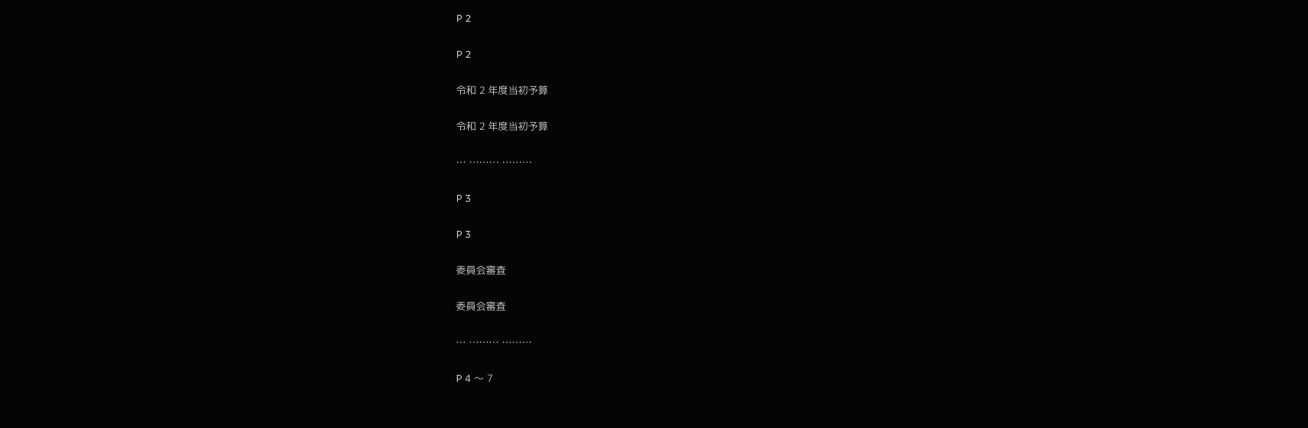P 2

P 2

令和 2 年度当初予算

令和 2 年度当初予算

… ……… ………

P 3

P 3

委員会審査

委員会審査

… ……… ………

P 4 〜 7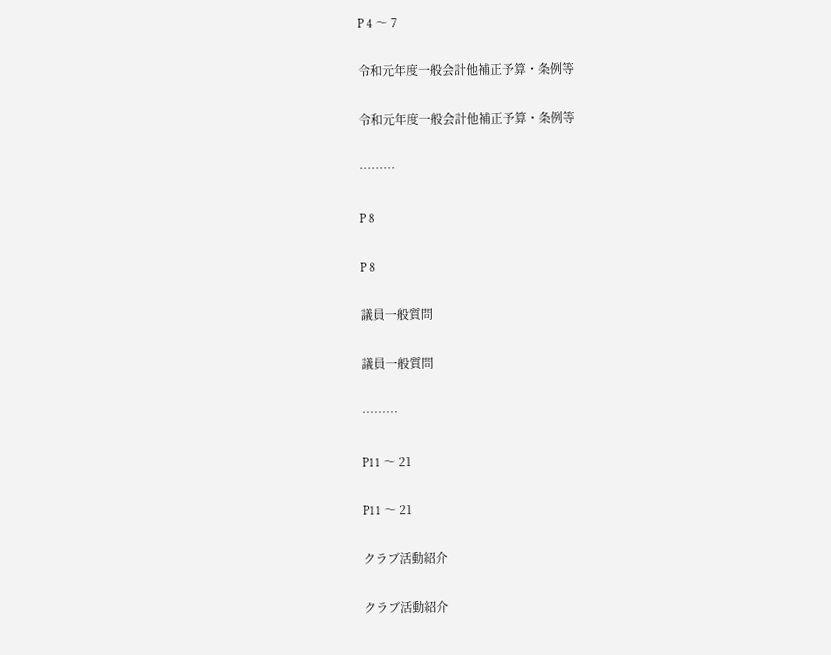P 4 〜 7

令和元年度一般会計他補正予算・条例等

令和元年度一般会計他補正予算・条例等

………

P 8

P 8

議員一般質問

議員一般質問

………

P11 〜 21

P11 〜 21

クラブ活動紹介

クラブ活動紹介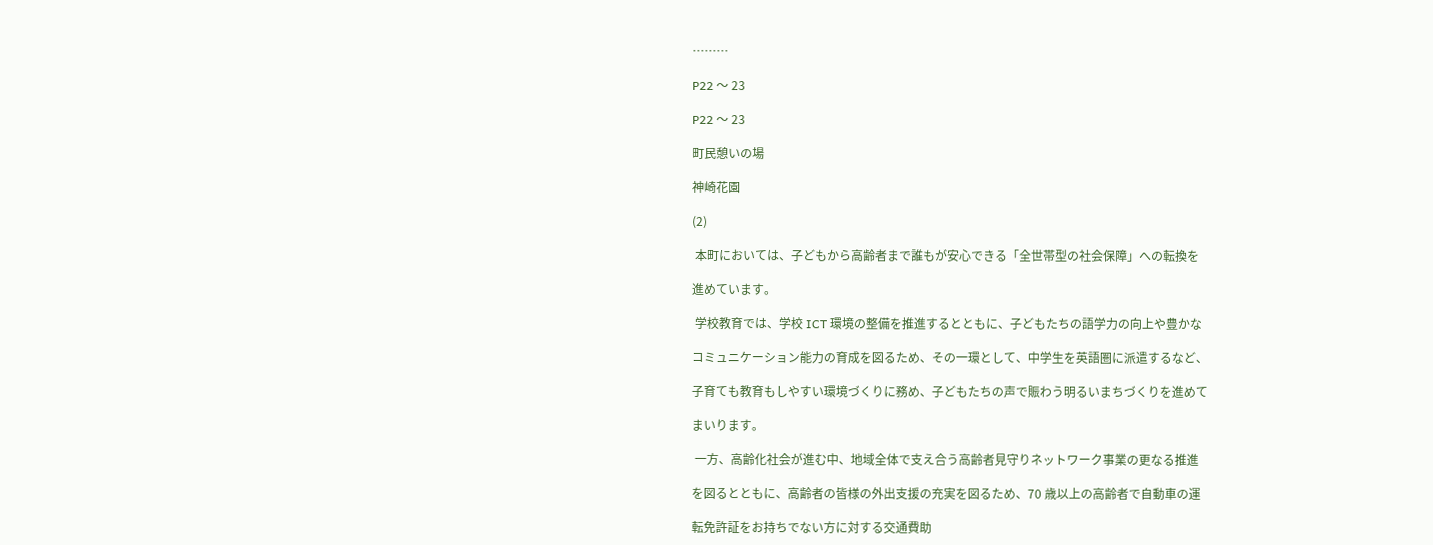………

P22 〜 23

P22 〜 23

町民憩いの場

神崎花園

(2)

 本町においては、子どもから高齢者まで誰もが安心できる「全世帯型の社会保障」への転換を

進めています。

 学校教育では、学校 ICT 環境の整備を推進するとともに、子どもたちの語学力の向上や豊かな

コミュニケーション能力の育成を図るため、その一環として、中学生を英語圏に派遣するなど、

子育ても教育もしやすい環境づくりに務め、子どもたちの声で賑わう明るいまちづくりを進めて

まいります。

 一方、高齢化社会が進む中、地域全体で支え合う高齢者見守りネットワーク事業の更なる推進

を図るとともに、高齢者の皆様の外出支援の充実を図るため、70 歳以上の高齢者で自動車の運

転免許証をお持ちでない方に対する交通費助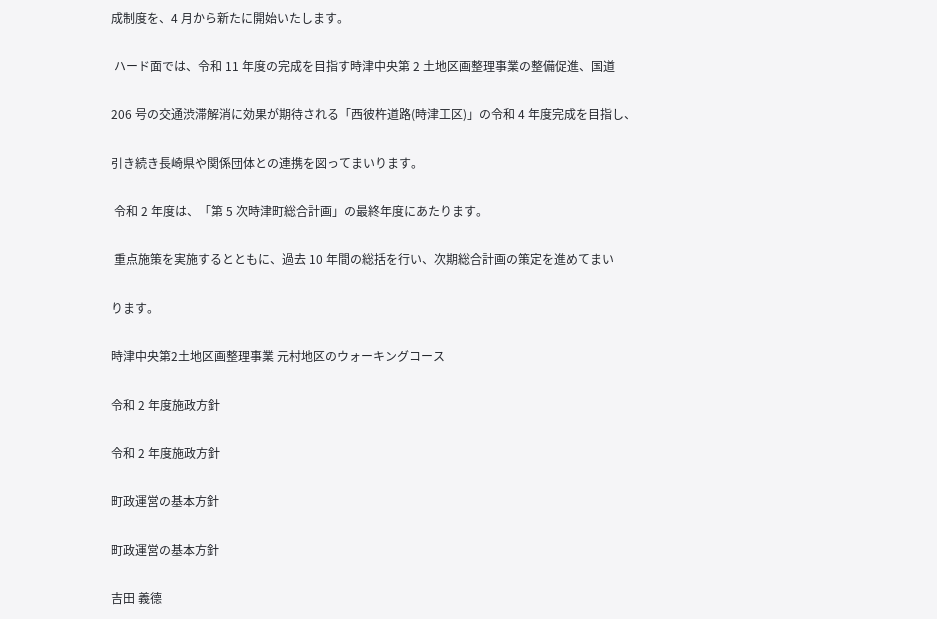成制度を、4 月から新たに開始いたします。

 ハード面では、令和 11 年度の完成を目指す時津中央第 2 土地区画整理事業の整備促進、国道

206 号の交通渋滞解消に効果が期待される「西彼杵道路(時津工区)」の令和 4 年度完成を目指し、

引き続き長崎県や関係団体との連携を図ってまいります。

 令和 2 年度は、「第 5 次時津町総合計画」の最終年度にあたります。

 重点施策を実施するとともに、過去 10 年間の総括を行い、次期総合計画の策定を進めてまい

ります。

時津中央第2土地区画整理事業 元村地区のウォーキングコース

令和 2 年度施政方針

令和 2 年度施政方針

町政運営の基本方針

町政運営の基本方針

吉田 義德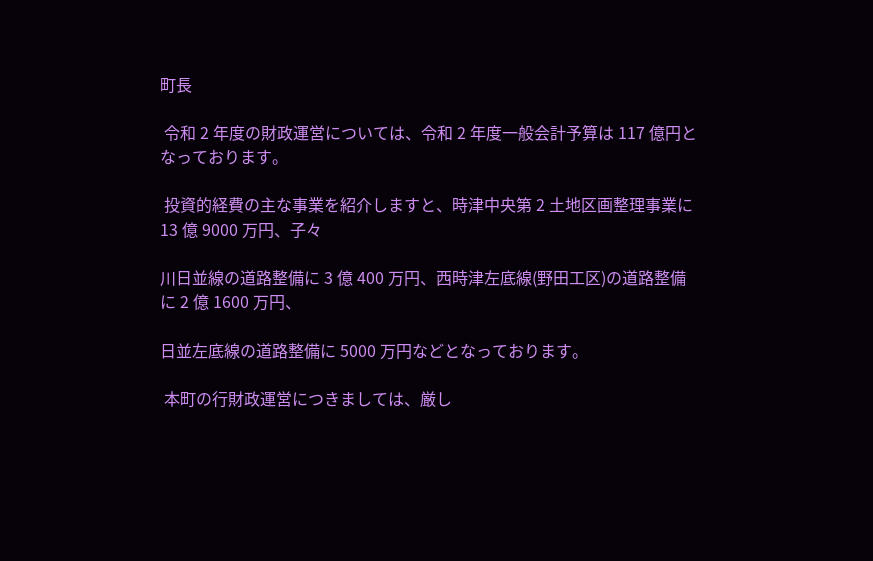町長

 令和 2 年度の財政運営については、令和 2 年度一般会計予算は 117 億円となっております。

 投資的経費の主な事業を紹介しますと、時津中央第 2 土地区画整理事業に 13 億 9000 万円、子々

川日並線の道路整備に 3 億 400 万円、西時津左底線(野田工区)の道路整備に 2 億 1600 万円、

日並左底線の道路整備に 5000 万円などとなっております。

 本町の行財政運営につきましては、厳し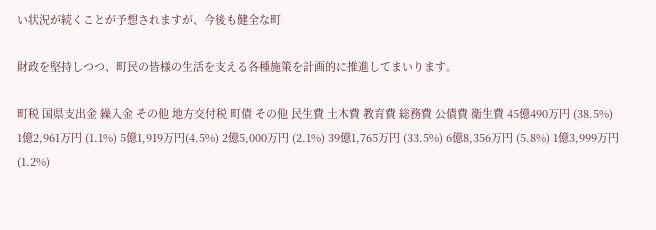い状況が続くことが予想されますが、今後も健全な町

財政を堅持しつつ、町民の皆様の生活を支える各種施策を計画的に推進してまいります。

町税 国県支出金 繰入金 その他 地方交付税 町債 その他 民生費 土木費 教育費 総務費 公債費 衛生費 45億490万円 (38.5%) 1億2,961万円 (1.1%) 5億1,919万円(4.5%) 2億5,000万円 (2.1%) 39億1,765万円 (33.5%) 6億8,356万円 (5.8%) 1億3,999万円 (1.2%)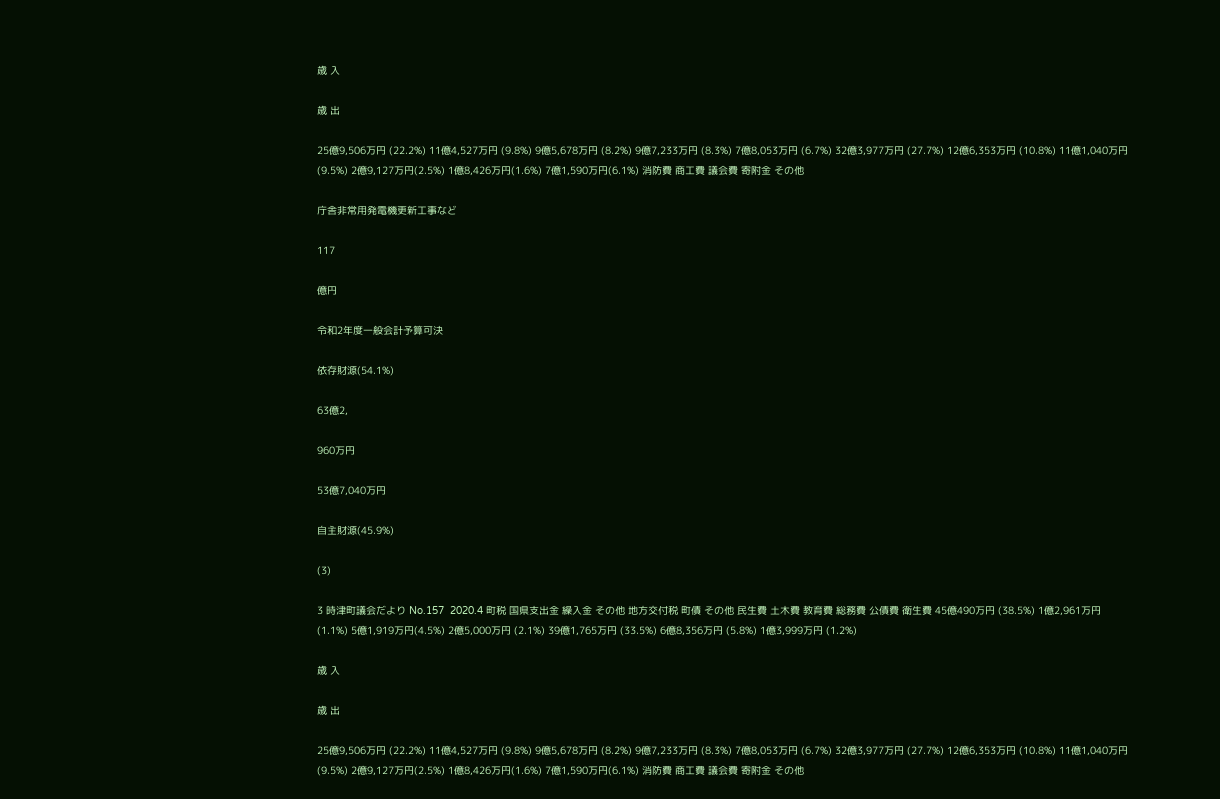歳 入

歳 出

25億9,506万円 (22.2%) 11億4,527万円 (9.8%) 9億5,678万円 (8.2%) 9億7,233万円 (8.3%) 7億8,053万円 (6.7%) 32億3,977万円 (27.7%) 12億6,353万円 (10.8%) 11億1,040万円 (9.5%) 2億9,127万円(2.5%) 1億8,426万円(1.6%) 7億1,590万円(6.1%) 消防費 商工費 議会費 寄附金 その他

庁舎非常用発電機更新工事など

117

億円

令和2年度一般会計予算可決

依存財源(54.1%)

63億2,

960万円

53億7,040万円

自主財源(45.9%)

(3)

3 時津町議会だより No.157  2020.4 町税 国県支出金 繰入金 その他 地方交付税 町債 その他 民生費 土木費 教育費 総務費 公債費 衛生費 45億490万円 (38.5%) 1億2,961万円 (1.1%) 5億1,919万円(4.5%) 2億5,000万円 (2.1%) 39億1,765万円 (33.5%) 6億8,356万円 (5.8%) 1億3,999万円 (1.2%)

歳 入

歳 出

25億9,506万円 (22.2%) 11億4,527万円 (9.8%) 9億5,678万円 (8.2%) 9億7,233万円 (8.3%) 7億8,053万円 (6.7%) 32億3,977万円 (27.7%) 12億6,353万円 (10.8%) 11億1,040万円 (9.5%) 2億9,127万円(2.5%) 1億8,426万円(1.6%) 7億1,590万円(6.1%) 消防費 商工費 議会費 寄附金 その他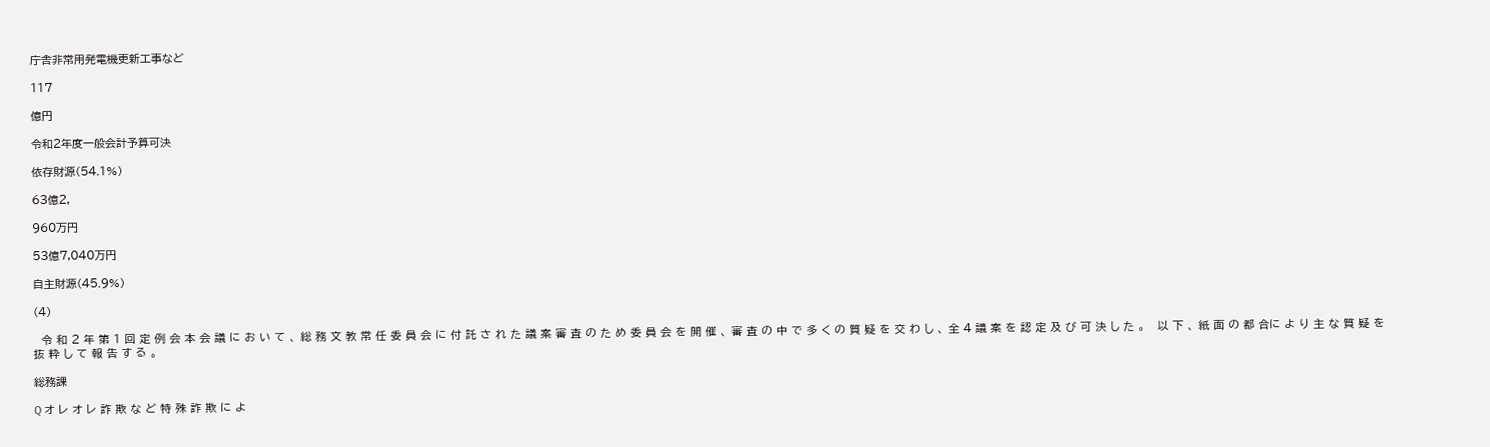庁舎非常用発電機更新工事など

117

億円

令和2年度一般会計予算可決

依存財源(54.1%)

63億2,

960万円

53億7,040万円

自主財源(45.9%)

(4)

  令 和 2 年 第 1 回 定 例 会 本 会 議 に お い て 、 総 務 文 教 常 任 委 員 会 に 付 託 さ れ た 議 案 審 査 の た め 委 員 会 を 開 催 、 審 査 の 中 で 多 く の 質 疑 を 交 わ し 、 全 4 議 案 を 認 定 及 び 可 決 し た 。   以 下 、 紙 面 の 都 合に よ り 主 な 質 疑 を 抜 粋 し て 報 告 す る 。

総務課

Q オ レ オ レ 詐 欺 な ど 特 殊 詐 欺 に よ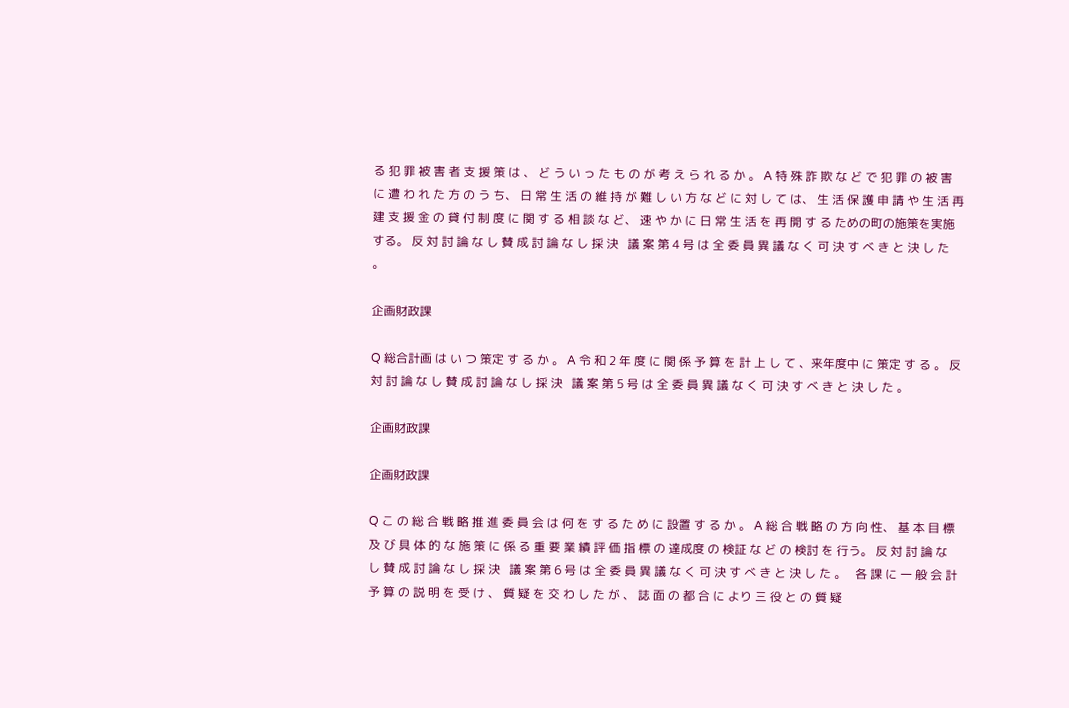る 犯 罪 被 害 者 支 援 策 は 、 ど う い っ た も の が 考 え ら れ る か 。 A 特 殊 詐 欺 な ど で 犯 罪 の 被 害 に 遭 わ れ た 方 の う ち、 日 常 生 活 の 維 持 が 難 し い 方 な ど に 対 し て は、 生 活 保 護 申 請 や 生 活 再 建 支 援 金 の 貸 付 制 度 に 関 す る 相 談 な ど、 速 や か に 日 常 生 活 を 再 開 す る ための町の施策を実施する。 反 対 討 論 な し 賛 成 討 論 な し 採 決   議 案 第 4 号 は 全 委 員 異 議 な く 可 決 す べ き と 決 し た 。

企画財政課

Q 総合計画 は い つ 策定 す る か 。 A 令 和 2 年 度 に 関 係 予 算 を 計 上 し て 、来年度中 に 策定 す る 。 反 対 討 論 な し 賛 成 討 論 な し 採 決   議 案 第 5 号 は 全 委 員 異 議 な く 可 決 す べ き と 決 し た 。

企画財政課

企画財政課

Q こ の 総 合 戦 略 推 進 委 員 会 は 何 を す る た め に 設置 す る か 。 A 総 合 戦 略 の 方 向 性、 基 本 目 標 及 び 具 体 的 な 施 策 に 係 る 重 要 業 績 評 価 指 標 の 達成度 の 検証 な ど の 検討 を 行う。 反 対 討 論 な し 賛 成 討 論 な し 採 決   議 案 第 6 号 は 全 委 員 異 議 な く 可 決 す べ き と 決 し た 。   各 課 に 一 般 会 計 予 算 の 説 明 を 受 け 、 質 疑 を 交 わ し た が 、 誌 面 の 都 合 に より 三 役 と の 質 疑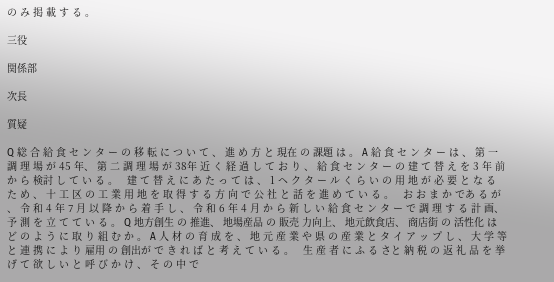の み 掲 載 す る 。

三役

関係部

次長

質疑

Q 総 合 給 食 セ ン タ ー の 移 転 に つ い て 、 進 め 方 と 現在 の 課題 は 。 A 給 食 セ ン タ ー は 、 第 一 調 理 場 が 45 年、 第 二 調 理 場 が 38年 近 く 経 過 し て お り 、 給 食 セ ン タ ー の 建 て 替 え を 3 年 前 か ら 検討 し て い る 。   建 て 替 え に あ た っ て は 、 1 ヘ ク タ ー ル く ら い の 用 地 が 必 要 と な る た め 、 十 工 区 の 工 業 用 地 を 取 得 す る 方 向 で 公 社 と 話 を 進 め て い る 。   お お ま か であ る が 、 令 和 4 年 7 月 以 降 か ら 着 手 し 、 令 和 6 年 4 月 か ら 新 し い 給 食 セ ン タ ー で 調 理 す る 計 画、 予 測 を 立 て て い る 。 Q 地方創生 の 推進、 地場産品 の 販売 力向上、 地元飲食店、 商店街 の 活性化 は ど の よ う に 取 り 組 む か 。 A 人 材 の 育 成 を 、 地 元 産 業 や 県 の 産 業 と タ イ ア ッ プ し 、 大 学 等 と 連 携 に よ り 雇用 の 創出が で き れ ば と 考 え て い る 。   生 産 者 に ふ る さと 納 税 の 返 礼 品 を 挙 げ て 欲 し い と 呼 び か け 、 そ の 中 で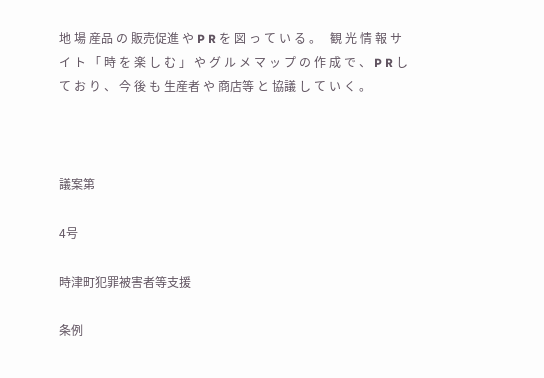地 場 産品 の 販売促進 や P R を 図 っ て い る 。   観 光 情 報 サ イ ト 「 時 を 楽 し む 」 や グ ル メ マ ッ プ の 作 成 で 、 P R し て お り 、 今 後 も 生産者 や 商店等 と 協議 し て い く 。



議案第

4号

時津町犯罪被害者等支援

条例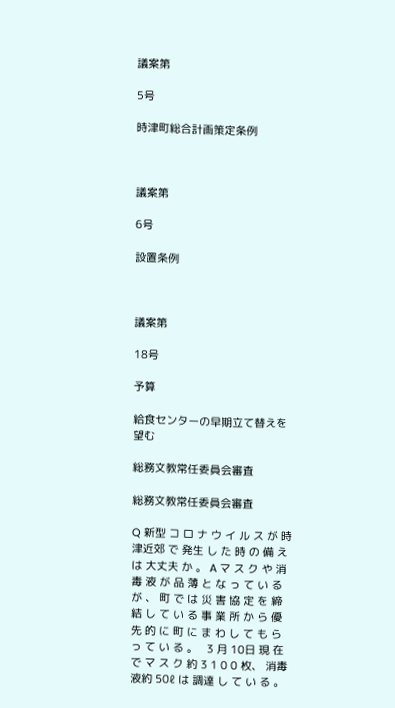議案第

5号

時津町総合計画策定条例



議案第

6号

設置条例



議案第

18号

予算

給食センターの早期立て替えを望む

総務文教常任委員会審査

総務文教常任委員会審査

Q 新型 コ ロ ナ ウ イ ル ス が 時津近郊 で 発生 し た 時 の 備 え は 大丈夫 か 。 A マ ス ク や 消 毒 液 が 品 薄 と な っ て い る が 、 町 で は 災 害 協 定 を 締 結 し て い る 事 業 所 か ら 優 先 的 に 町 に ま わ し て も ら っ て い る 。   3 月 10日 現 在 で マ ス ク 約 3 1 0 0 枚、 消毒液約 50ℓ は 調達 し て い る 。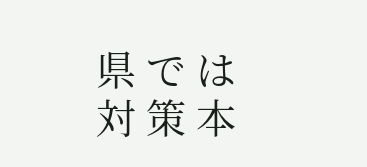県 で は 対 策 本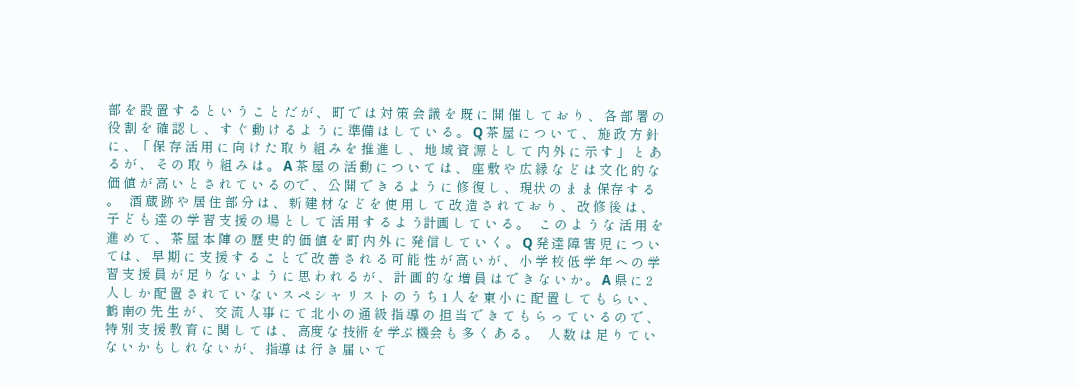部 を 設 置 す る と い う こ と だ が 、 町 で は 対 策 会 議 を 既 に 開 催 し て お り 、 各 部 署 の 役 割 を 確 認 し 、 す ぐ 動 け る よ う に 準備 は し て い る 。 Q 茶 屋 に つ い て 、 施 政 方 針 に 、「 保 存 活 用 に 向 け た 取 り 組 み を 推 進 し 、 地 域 資 源 と し て 内 外 に 示 す 」 と あ る が 、 そ の 取 り 組 み は 。 A 茶 屋 の 活 動 に つ い て は 、 座 敷 や 広 縁 な ど は 文 化 的 な 価 値 が 高 い と さ れ て い る ので 、 公 開 で き る よ う に 修 復 し 、 現状 の ま ま 保存 す る 。   酒 蔵 跡 や 居 住 部 分 は 、 新 建 材 な ど を 使 用 し て 改 造 さ れ て お り 、 改 修 後 は 、 子 ど も 達 の 学 習 支 援 の 場 と し て 活 用 す る よ う計画 し て い る 。   こ の よ う な 活 用 を 進 め て 、 茶 屋 本 陣 の 歴 史 的 価 値 を 町 内 外 に 発 信 し て い く 。 Q 発 達 障 害 児 に つ い ては 、 早 期 に 支 援 す る こ と で 改 善 さ れ る 可 能 性 が 高 い が 、 小 学 校 低 学 年 へ の 学 習 支 援 員 が 足 り な い よ う に 思 わ れ る が 、 計 画 的 な 増 員 は で き な い か 。 A 県 に 2 人 し か 配 置 さ れ て い な い ス ペ シ ャ リ ス ト の う ち 1 人 を 東 小 に 配 置 し て も ら い 、 鶴 南の 先 生 が 、 交 流 人 事 に て 北 小 の 通 級 指 導 の 担 当 で き て も ら っ て い る の で 、 特 別 支 援 教 育 に 関 し て は 、 高度 な 技術 を 学ぶ 機会 も 多 く あ る 。   人 数 は 足 り て い な い か も し れ な い が 、 指導 は 行 き 届 い て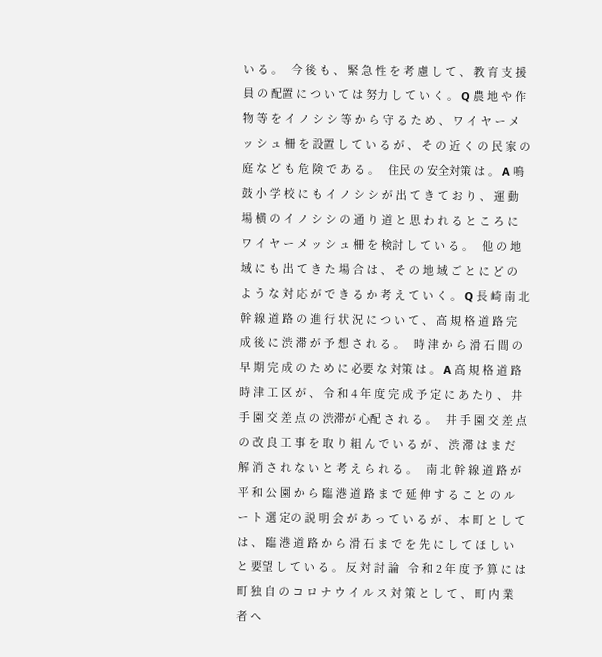い る 。   今 後 も 、 緊 急 性 を 考 慮 し て 、 教 育 支 援員 の 配置 に つ い て は 努力 し て い く 。 Q 農 地 や 作 物 等 を イ ノ シ シ 等 か ら 守 る た め 、 ワ イ ヤ ー メ ッ シ ュ 柵 を 設置 し て い る が 、 そ の 近 く の 民 家 の 庭 な ど も 危 険 で あ る 。   住民 の 安全対策 は 。 A 鳴 鼓 小 学 校 に も イ ノ シ シ が 出 て き て お り 、 運 動 場 横 の イ ノ シ シ の 通 り 道 と 思 わ れ る と こ ろ に ワ イ ヤ ー メ ッ シ ュ 柵 を 検討 し て い る 。   他 の 地 域 に も 出 て き た 場 合 は 、 そ の 地 域 ご と に ど の よ う な 対 応 が で き る か 考 え て い く 。 Q 長 崎 南 北 幹 線 道 路 の 進 行 状 況 に つ い て 、 高 規 格 道 路 完 成 後 に 渋 滞 が 予 想 さ れ る 。   時 津 か ら 滑 石 間 の 早 期 完 成 の た め に 必要 な 対策 は 。 A 高 規 格 道 路 時 津 工 区 が 、 令 和 4 年 度 完 成 予 定 に あ たり 、 井 手 園 交 差 点 の 渋滞が 心配 さ れ る 。   井 手 園 交 差 点 の 改 良 工 事 を 取 り 組 ん で い る が 、 渋 滞 は ま だ 解 消 さ れ な い と 考 え ら れ る 。   南 北 幹 線 道 路 が 平 和 公 園 か ら 臨 港 道 路 ま で 延 伸 す る こ と の ル ー ト 選 定の 説 明 会 が あ っ て い る が 、 本 町 と し て は 、 臨 港 道 路 か ら 滑 石 ま で を 先 に し て ほ し い と 要望 し て い る 。 反 対 討 論   令 和 2 年 度 予 算 に は 町 独 自 の コ ロ ナ ウ イ ル ス 対 策 と し て 、 町 内 業 者 へ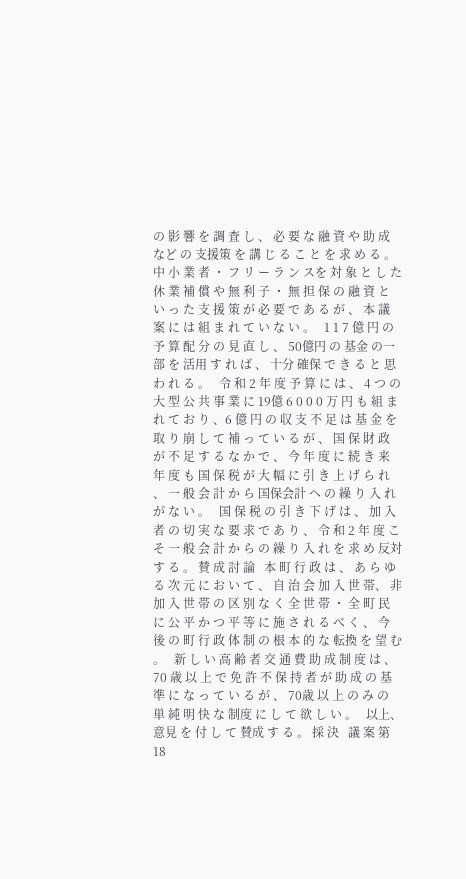の 影 響 を 調 査 し 、 必 要 な 融 資 や 助 成 など の 支援策 を 講 じ る こ と を 求 め る 。   中 小 業 者 ・ フ リ ー ラ ン スを 対 象 と し た 休 業 補 償 や 無 利 子 ・ 無 担 保 の 融 資 と い っ た 支 援 策 が 必 要 で あ る が 、 本 議 案 に は 組 ま れ て い な い 。   1 1 7 億 円 の 予 算 配 分 の 見 直 し 、 50億円 の 基金 の一 部 を 活用 す れ ば 、 十分 確保 で き る と 思 わ れ る 。   令 和 2 年 度 予 算 に は 、 4 つ の 大 型 公 共 事 業 に 19億 6 0 0 0 万 円 も 組 ま れ て お り 、6 億 円 の 収 支 不 足 は 基 金 を 取 り 崩 し て 補 っ て い る が 、 国 保 財 政 が 不 足 す る な か で 、 今 年 度 に 続 き 来 年 度 も 国 保 税 が 大 幅 に 引 き 上 げ ら れ 、 一 般 会 計 か ら 国保会計 へ の 繰 り 入 れ が な い 。   国 保 税 の 引 き 下 げ は 、 加 入 者 の 切 実 な 要 求 で あ り 、 令 和 2 年 度 こ そ 一 般 会 計 か ら の 繰 り 入 れ を 求 め 反対 す る 。 賛 成 討 論   本 町 行 政 は 、 あ ら ゆ る 次 元 に お い て 、 自 治 会 加 入 世 帯、 非 加 入 世 帯 の 区 別 な く 全 世 帯 ・ 全 町 民 に 公 平 か つ 平 等 に 施 さ れ る べ く 、 今 後 の 町 行 政 体 制 の 根 本 的 な 転換 を 望 む 。   新 し い 高 齢 者 交 通 費 助 成 制 度 は 、 70 歳 以 上 で 免 許 不 保 持 者 が 助 成 の 基 準 に な っ て い る が 、 70歳 以 上 の み の 単 純 明 快 な 制度 に し て 欲 し い 。   以上、意見 を 付 し て 賛成 す る 。 採 決   議 案 第 18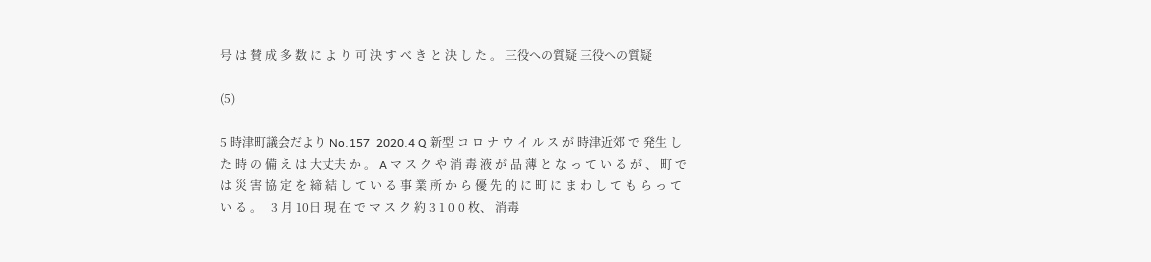号 は 賛 成 多 数 に よ り 可 決 す べ き と 決 し た 。 三役への質疑 三役への質疑

(5)

5 時津町議会だより No.157  2020.4 Q 新型 コ ロ ナ ウ イ ル ス が 時津近郊 で 発生 し た 時 の 備 え は 大丈夫 か 。 A マ ス ク や 消 毒 液 が 品 薄 と な っ て い る が 、 町 で は 災 害 協 定 を 締 結 し て い る 事 業 所 か ら 優 先 的 に 町 に ま わ し て も ら っ て い る 。   3 月 10日 現 在 で マ ス ク 約 3 1 0 0 枚、 消毒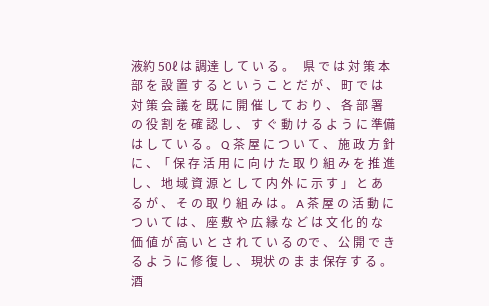液約 50ℓ は 調達 し て い る 。   県 で は 対 策 本 部 を 設 置 す る と い う こ と だ が 、 町 で は 対 策 会 議 を 既 に 開 催 し て お り 、 各 部 署 の 役 割 を 確 認 し 、 す ぐ 動 け る よ う に 準備 は し て い る 。 Q 茶 屋 に つ い て 、 施 政 方 針 に 、「 保 存 活 用 に 向 け た 取 り 組 み を 推 進 し 、 地 域 資 源 と し て 内 外 に 示 す 」 と あ る が 、 そ の 取 り 組 み は 。 A 茶 屋 の 活 動 に つ い て は 、 座 敷 や 広 縁 な ど は 文 化 的 な 価 値 が 高 い と さ れ て い る ので 、 公 開 で き る よ う に 修 復 し 、 現状 の ま ま 保存 す る 。   酒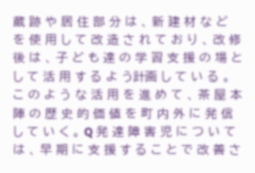蔵 跡 や 居 住 部 分 は 、 新 建 材 な ど を 使 用 し て 改 造 さ れ て お り 、 改 修 後 は 、 子 ど も 達 の 学 習 支 援 の 場 と し て 活 用 す る よ う計画 し て い る 。   こ の よ う な 活 用 を 進 め て 、 茶 屋 本 陣 の 歴 史 的 価 値 を 町 内 外 に 発 信 し て い く 。 Q 発 達 障 害 児 に つ い ては 、 早 期 に 支 援 す る こ と で 改 善 さ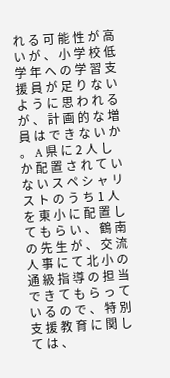れ る 可 能 性 が 高 い が 、 小 学 校 低 学 年 へ の 学 習 支 援 員 が 足 り な い よ う に 思 わ れ る が 、 計 画 的 な 増 員 は で き な い か 。 A 県 に 2 人 し か 配 置 さ れ て い な い ス ペ シ ャ リ ス ト の う ち 1 人 を 東 小 に 配 置 し て も ら い 、 鶴 南の 先 生 が 、 交 流 人 事 に て 北 小 の 通 級 指 導 の 担 当 で き て も ら っ て い る の で 、 特 別 支 援 教 育 に 関 し て は 、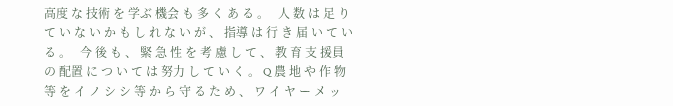高度 な 技術 を 学ぶ 機会 も 多 く あ る 。   人 数 は 足 り て い な い か も し れ な い が 、 指導 は 行 き 届 い て い る 。   今 後 も 、 緊 急 性 を 考 慮 し て 、 教 育 支 援員 の 配置 に つ い て は 努力 し て い く 。 Q 農 地 や 作 物 等 を イ ノ シ シ 等 か ら 守 る た め 、 ワ イ ヤ ー メ ッ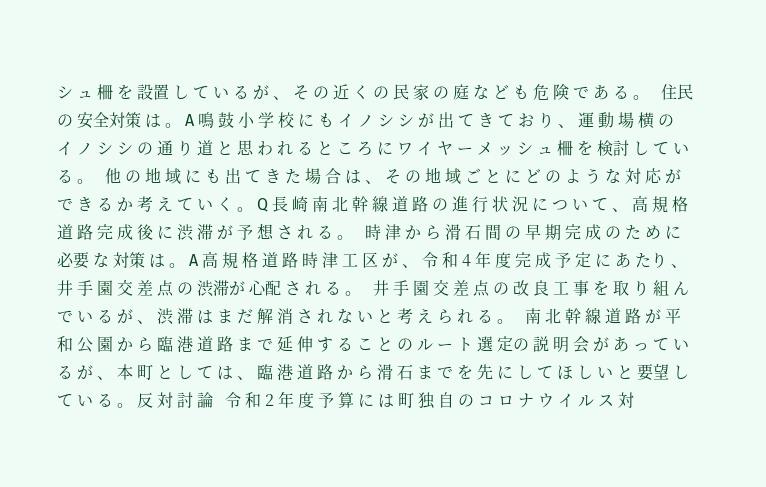シ ュ 柵 を 設置 し て い る が 、 そ の 近 く の 民 家 の 庭 な ど も 危 険 で あ る 。   住民 の 安全対策 は 。 A 鳴 鼓 小 学 校 に も イ ノ シ シ が 出 て き て お り 、 運 動 場 横 の イ ノ シ シ の 通 り 道 と 思 わ れ る と こ ろ に ワ イ ヤ ー メ ッ シ ュ 柵 を 検討 し て い る 。   他 の 地 域 に も 出 て き た 場 合 は 、 そ の 地 域 ご と に ど の よ う な 対 応 が で き る か 考 え て い く 。 Q 長 崎 南 北 幹 線 道 路 の 進 行 状 況 に つ い て 、 高 規 格 道 路 完 成 後 に 渋 滞 が 予 想 さ れ る 。   時 津 か ら 滑 石 間 の 早 期 完 成 の た め に 必要 な 対策 は 。 A 高 規 格 道 路 時 津 工 区 が 、 令 和 4 年 度 完 成 予 定 に あ たり 、 井 手 園 交 差 点 の 渋滞が 心配 さ れ る 。   井 手 園 交 差 点 の 改 良 工 事 を 取 り 組 ん で い る が 、 渋 滞 は ま だ 解 消 さ れ な い と 考 え ら れ る 。   南 北 幹 線 道 路 が 平 和 公 園 か ら 臨 港 道 路 ま で 延 伸 す る こ と の ル ー ト 選 定の 説 明 会 が あ っ て い る が 、 本 町 と し て は 、 臨 港 道 路 か ら 滑 石 ま で を 先 に し て ほ し い と 要望 し て い る 。 反 対 討 論   令 和 2 年 度 予 算 に は 町 独 自 の コ ロ ナ ウ イ ル ス 対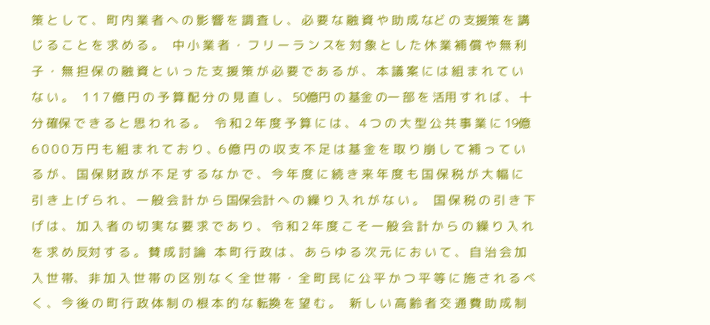策 と し て 、 町 内 業 者 へ の 影 響 を 調 査 し 、 必 要 な 融 資 や 助 成 など の 支援策 を 講 じ る こ と を 求 め る 。   中 小 業 者 ・ フ リ ー ラ ン スを 対 象 と し た 休 業 補 償 や 無 利 子 ・ 無 担 保 の 融 資 と い っ た 支 援 策 が 必 要 で あ る が 、 本 議 案 に は 組 ま れ て い な い 。   1 1 7 億 円 の 予 算 配 分 の 見 直 し 、 50億円 の 基金 の一 部 を 活用 す れ ば 、 十分 確保 で き る と 思 わ れ る 。   令 和 2 年 度 予 算 に は 、 4 つ の 大 型 公 共 事 業 に 19億 6 0 0 0 万 円 も 組 ま れ て お り 、6 億 円 の 収 支 不 足 は 基 金 を 取 り 崩 し て 補 っ て い る が 、 国 保 財 政 が 不 足 す る な か で 、 今 年 度 に 続 き 来 年 度 も 国 保 税 が 大 幅 に 引 き 上 げ ら れ 、 一 般 会 計 か ら 国保会計 へ の 繰 り 入 れ が な い 。   国 保 税 の 引 き 下 げ は 、 加 入 者 の 切 実 な 要 求 で あ り 、 令 和 2 年 度 こ そ 一 般 会 計 か ら の 繰 り 入 れ を 求 め 反対 す る 。 賛 成 討 論   本 町 行 政 は 、 あ ら ゆ る 次 元 に お い て 、 自 治 会 加 入 世 帯、 非 加 入 世 帯 の 区 別 な く 全 世 帯 ・ 全 町 民 に 公 平 か つ 平 等 に 施 さ れ る べ く 、 今 後 の 町 行 政 体 制 の 根 本 的 な 転換 を 望 む 。   新 し い 高 齢 者 交 通 費 助 成 制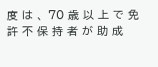度 は 、 70 歳 以 上 で 免 許 不 保 持 者 が 助 成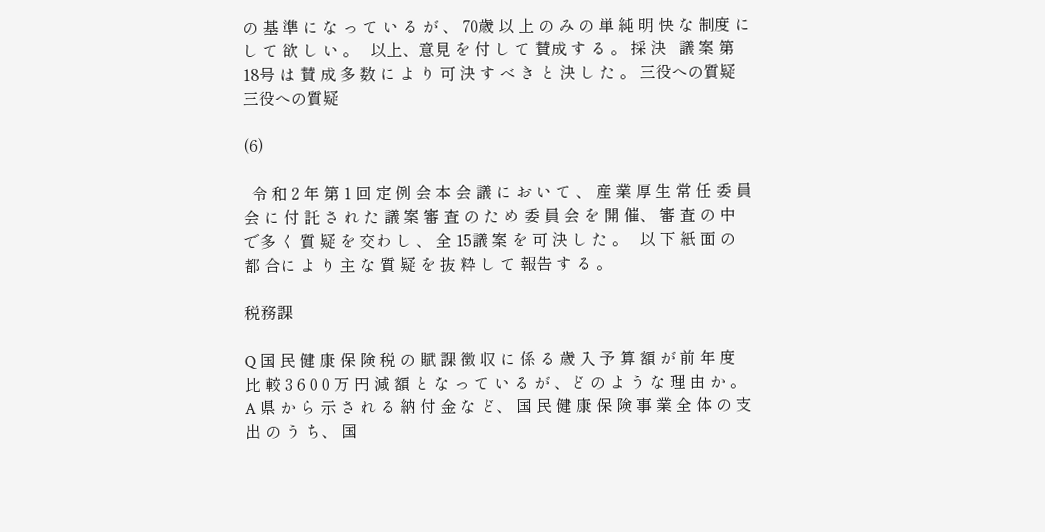の 基 準 に な っ て い る が 、 70歳 以 上 の み の 単 純 明 快 な 制度 に し て 欲 し い 。   以上、意見 を 付 し て 賛成 す る 。 採 決   議 案 第 18号 は 賛 成 多 数 に よ り 可 決 す べ き と 決 し た 。 三役への質疑 三役への質疑

(6)

  令 和 2 年 第 1 回 定 例 会 本 会 議 に お い て 、 産 業 厚 生 常 任 委 員 会 に 付 託 さ れ た 議 案 審 査 の た め 委 員 会 を 開 催、 審 査 の 中 で多 く 質 疑 を 交わ し 、 全 15議 案 を 可 決 し た 。   以 下 紙 面 の 都 合に よ り 主 な 質 疑 を 抜 粋 し て 報告 す る 。

税務課

Q 国 民 健 康 保 険 税 の 賦 課 徴 収 に 係 る 歳 入 予 算 額 が 前 年 度 比 較 3 6 0 0 万 円 減 額 と な っ て い る が 、ど の よ う な 理 由 か 。 A 県 か ら 示 さ れ る 納 付 金 な ど、 国 民 健 康 保 険 事 業 全 体 の 支 出 の う ち、 国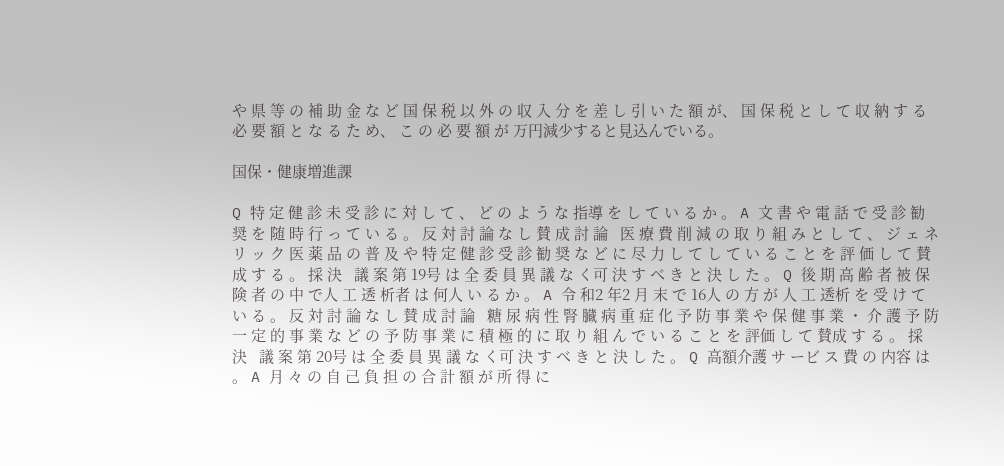や 県 等 の 補 助 金 な ど 国 保 税 以 外 の 収 入 分 を 差 し 引 い た 額 が、 国 保 税 と し て 収 納 す る 必 要 額 と な る た め、 こ の 必 要 額 が 万円減少すると見込んでいる。

国保・健康増進課

Q 特 定 健 診 未 受 診 に 対 し て 、 ど の よ う な 指導 を し て い る か 。 A 文 書 や 電 話 で 受 診 勧 奨 を 随 時 行 っ て い る 。 反 対 討 論 な し 賛 成 討 論   医 療 費 削 減 の 取 り 組 み と し て 、 ジ ェ ネ リ ッ ク 医 薬 品 の 普 及 や 特 定 健 診 受 診 勧 奨 な ど に 尽 力 し て し て い る こ と を 評 価 し て 賛成 す る 。 採 決   議 案 第 19号 は 全 委 員 異 議 な く可 決 す べ き と 決 し た 。 Q 後 期 高 齢 者 被 保 険 者 の 中 で人 工 透 析者 は 何人 い る か 。 A 令 和2 年2 月 末 で 16人 の 方 が 人 工 透析 を 受 け て い る 。 反 対 討 論 な し 賛 成 討 論   糖 尿 病 性 腎 臓 病 重 症 化 予 防 事 業 や 保 健 事 業 ・ 介 護 予 防 一 定 的 事 業 な ど の 予 防 事 業 に 積 極 的 に 取 り 組 ん で い る こ と を 評価 し て 賛成 す る 。 採 決   議 案 第 20号 は 全 委 員 異 議 な く可 決 す べ き と 決 し た 。 Q 高額介護 サ ービ ス 費 の 内容 は 。 A 月 々 の 自 己 負 担 の 合 計 額 が 所 得 に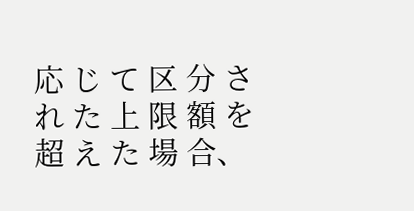応 じ て 区 分 さ れ た 上 限 額 を 超 え た 場 合、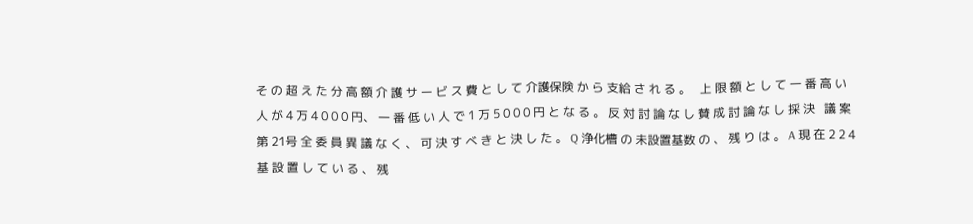そ の 超 え た 分 高 額 介 護 サ ー ビ ス 費 と し て 介護保険 か ら 支給 さ れ る 。   上 限 額 と し て 一 番 高 い 人 が 4 万 4 0 0 0 円、 一 番 低 い 人 で 1 万 5 0 0 0 円 と な る 。 反 対 討 論 な し 賛 成 討 論 な し 採 決   議 案 第 21号 全 委 員 異 議 な く 、 可 決 す べ き と 決 し た 。 Q 浄化槽 の 未設置基数 の 、 残 り は 。 A 現 在 2 2 4 基 設 置 し て い る 、 残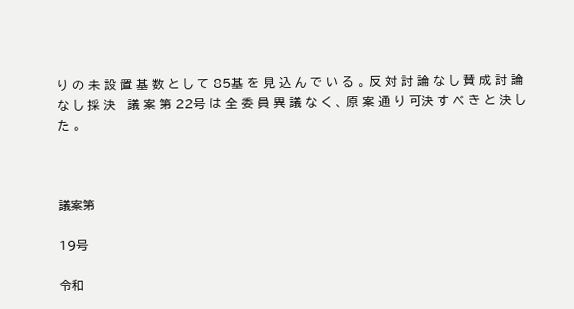り の 未 設 置 基 数 と し て 85基 を 見 込 ん で い る 。 反 対 討 論 な し 賛 成 討 論 な し 採 決   議 案 第 22号 は 全 委 員 異 議 な く 、 原 案 通 り 可決 す べ き と 決 し た 。



議案第

19号

令和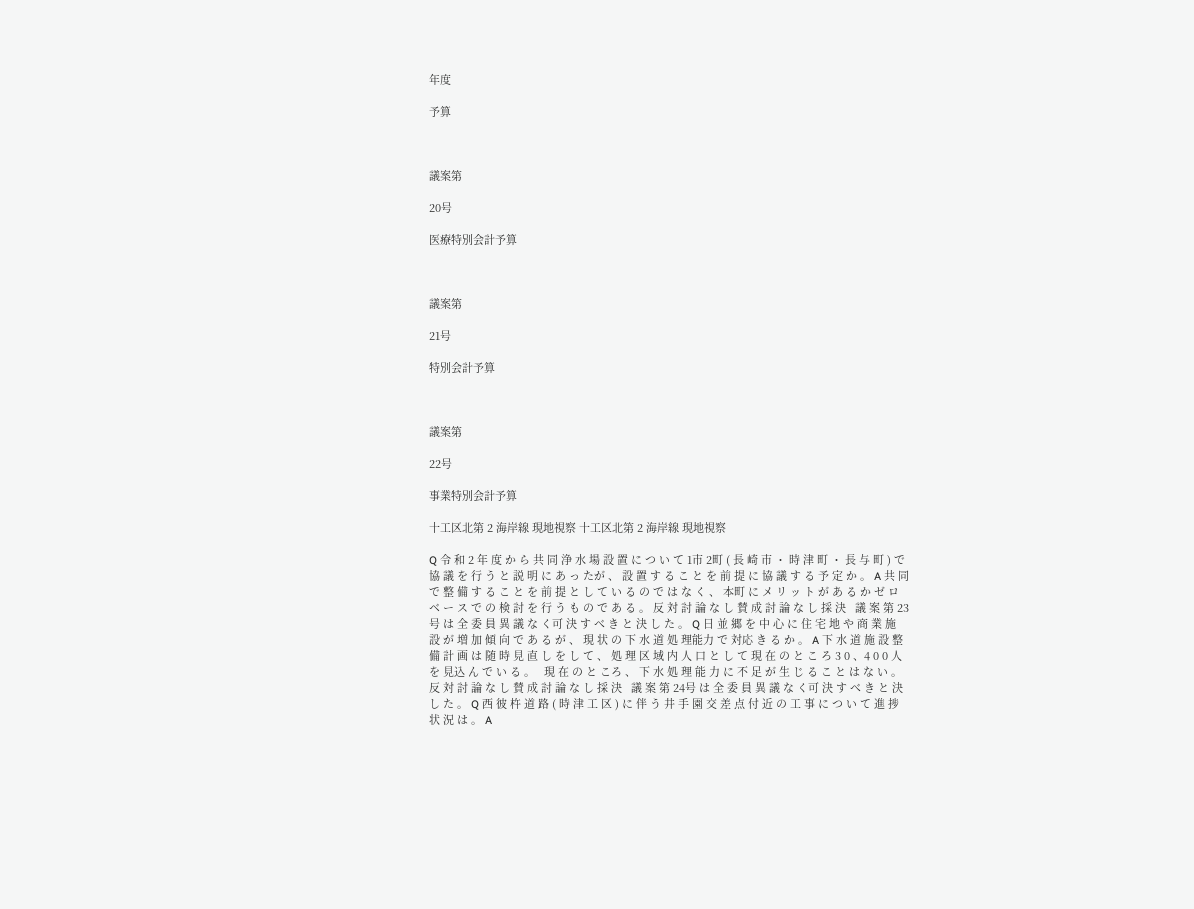年度

予算



議案第

20号

医療特別会計予算



議案第

21号

特別会計予算



議案第

22号

事業特別会計予算

十工区北第 2 海岸線 現地視察 十工区北第 2 海岸線 現地視察

Q 令 和 2 年 度 か ら 共 同 浄 水 場 設 置 に つ い て 1市 2町 ( 長 崎 市 ・ 時 津 町 ・ 長 与 町 ) で 協 議 を 行 う と 説 明 に あ っ たが 、 設 置 す る こ と を 前 提 に 協 議 す る 予 定 か 。 A 共 同 で 整 備 す る こ と を 前 提 と し て い る の で は な く 、 本町 に メ リ ッ ト が あ る か ゼ ロ ベ ー ス で の 検 討 を 行 う も の で あ る 。 反 対 討 論 な し 賛 成 討 論 な し 採 決   議 案 第 23号 は 全 委 員 異 議 な く可 決 す べ き と 決 し た 。 Q 日 並 郷 を 中 心 に 住 宅 地 や 商 業 施 設 が 増 加 傾 向 で あ る が 、 現 状 の 下 水 道 処 理能力 で 対応 き る か 。 A 下 水 道 施 設 整 備 計 画 は 随 時 見 直 し を し て 、 処 理 区 域 内 人 口 と し て 現 在 の と こ ろ 3 0 、4 0 0 人 を 見込 ん で い る 。   現 在 の と ころ 、 下 水 処 理 能 力 に 不 足 が 生 じ る こ と は な い 。 反 対 討 論 な し 賛 成 討 論 な し 採 決   議 案 第 24号 は 全 委 員 異 議 な く可 決 す べ き と 決 し た 。 Q 西 彼 杵 道 路 ( 時 津 工 区 ) に 伴 う 井 手 園 交 差 点 付 近 の 工 事 に つ い て 進 捗 状 況 は 。 A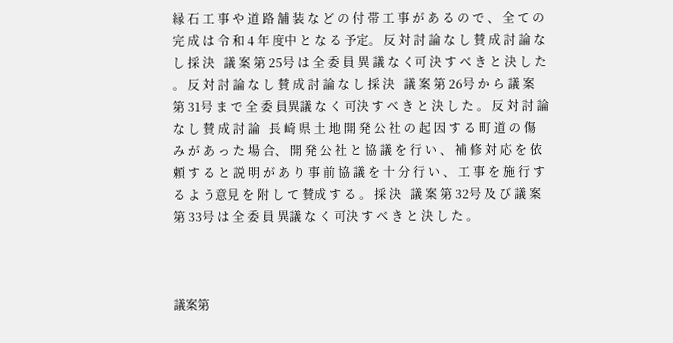縁 石 工 事 や 道 路 舗 装 な ど の 付 帯 工 事 が あ る の で 、 全 て の 完 成 は 令 和 4 年 度中 と な る 予定。 反 対 討 論 な し 賛 成 討 論 な し 採 決   議 案 第 25号 は 全 委 員 異 議 な く可 決 す べ き と 決 し た 。 反 対 討 論 な し 賛 成 討 論 な し 採 決   議 案 第 26号 か ら 議 案 第 31号 ま で 全 委 員異議 な く 可決 す べ き と 決 し た 。 反 対 討 論 な し 賛 成 討 論   長 崎 県 土 地 開 発 公 社 の 起 因 す る 町 道 の 傷 み が あ っ た 場 合、 開 発 公 社 と 協 議 を 行 い 、 補 修 対 応 を 依 頼 す る と 説 明 が あ り 事 前 協 議 を 十 分 行 い 、 工 事 を 施 行 す る よ う意見 を 附 し て 賛成 す る 。 採 決   議 案 第 32号 及 び 議 案 第 33号 は 全 委 員 異議 な く 可決 す べ き と 決 し た 。



議案第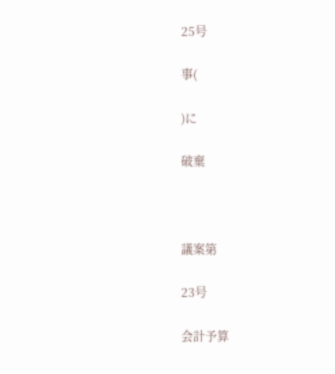25号

事(

)に

破棄



議案第

23号

会計予算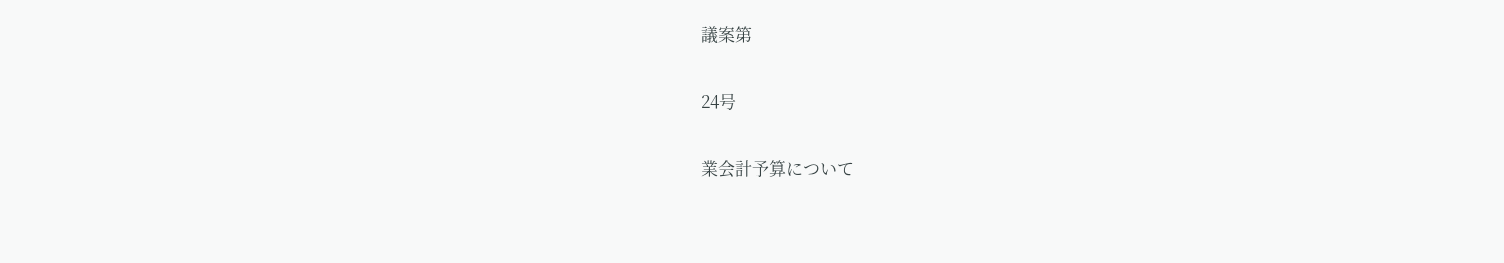議案第

24号

業会計予算について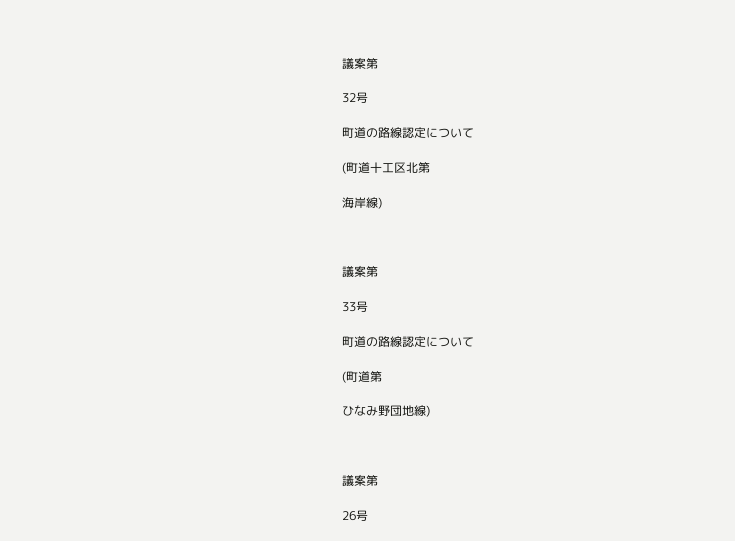議案第

32号

町道の路線認定について

(町道十工区北第

海岸線)



議案第

33号

町道の路線認定について

(町道第

ひなみ野団地線)



議案第

26号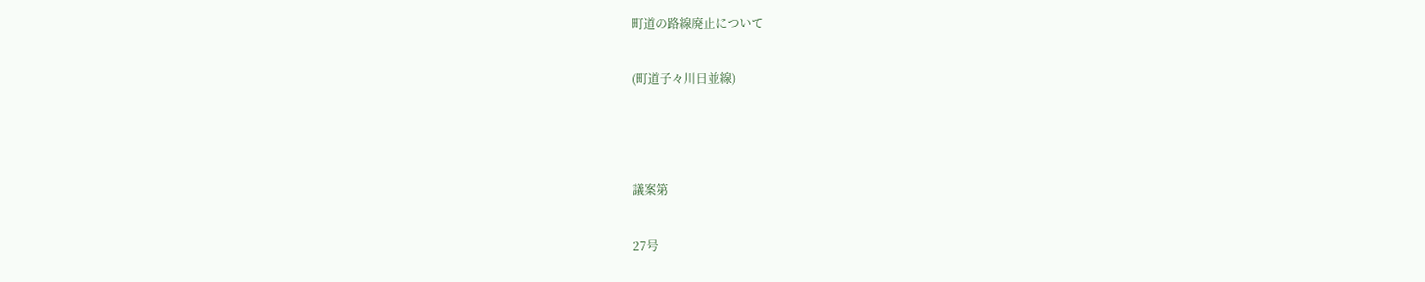町道の路線廃止について

(町道子々川日並線)



議案第

27号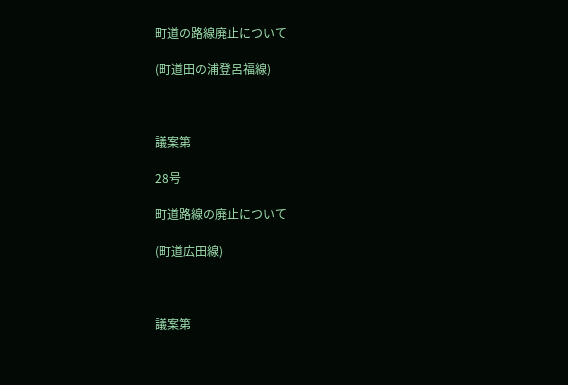町道の路線廃止について

(町道田の浦登呂福線)



議案第

28号

町道路線の廃止について

(町道広田線)



議案第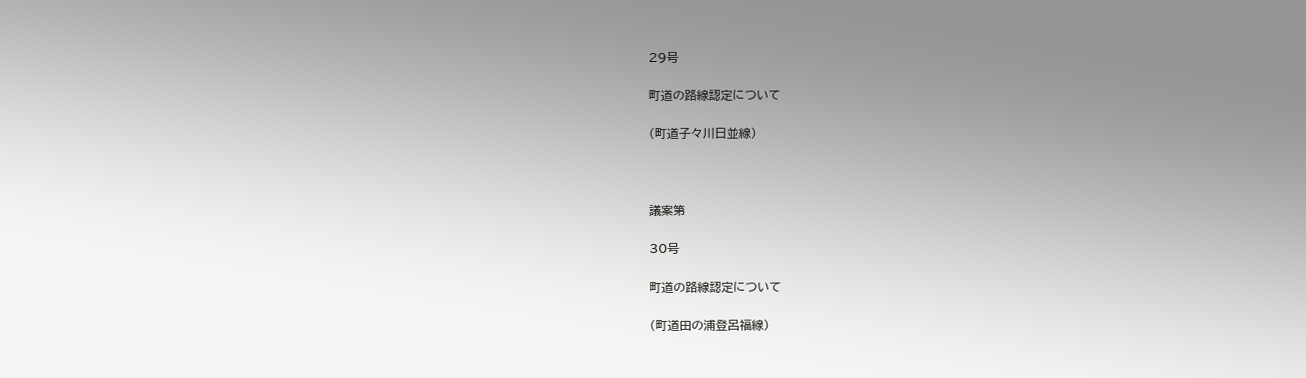29号

町道の路線認定について

(町道子々川日並線)



議案第

30号

町道の路線認定について

(町道田の浦登呂福線)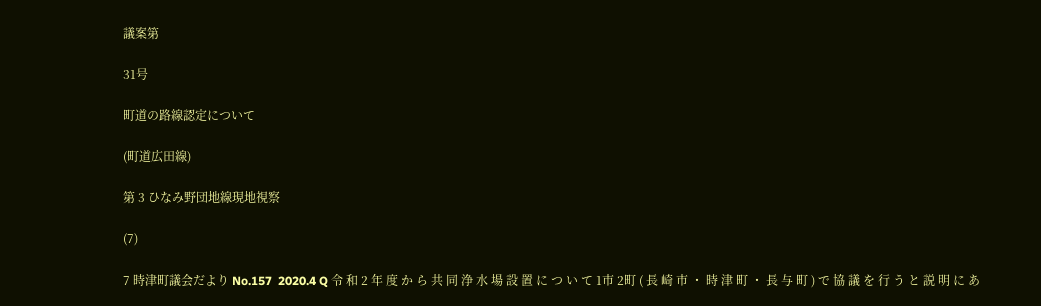議案第

31号

町道の路線認定について

(町道広田線)

第 3 ひなみ野団地線現地視察

(7)

7 時津町議会だより No.157  2020.4 Q 令 和 2 年 度 か ら 共 同 浄 水 場 設 置 に つ い て 1市 2町 ( 長 崎 市 ・ 時 津 町 ・ 長 与 町 ) で 協 議 を 行 う と 説 明 に あ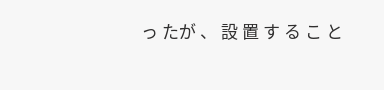っ たが 、 設 置 す る こ と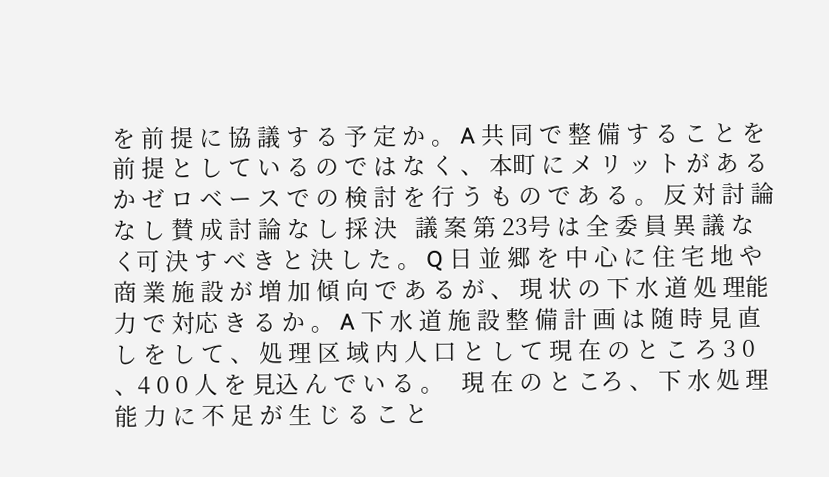を 前 提 に 協 議 す る 予 定 か 。 A 共 同 で 整 備 す る こ と を 前 提 と し て い る の で は な く 、 本町 に メ リ ッ ト が あ る か ゼ ロ ベ ー ス で の 検 討 を 行 う も の で あ る 。 反 対 討 論 な し 賛 成 討 論 な し 採 決   議 案 第 23号 は 全 委 員 異 議 な く可 決 す べ き と 決 し た 。 Q 日 並 郷 を 中 心 に 住 宅 地 や 商 業 施 設 が 増 加 傾 向 で あ る が 、 現 状 の 下 水 道 処 理能力 で 対応 き る か 。 A 下 水 道 施 設 整 備 計 画 は 随 時 見 直 し を し て 、 処 理 区 域 内 人 口 と し て 現 在 の と こ ろ 3 0 、4 0 0 人 を 見込 ん で い る 。   現 在 の と ころ 、 下 水 処 理 能 力 に 不 足 が 生 じ る こ と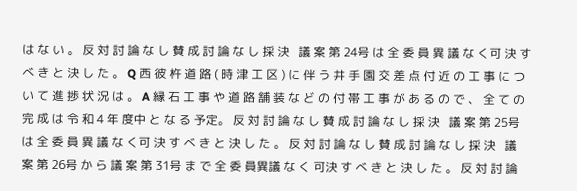は な い 。 反 対 討 論 な し 賛 成 討 論 な し 採 決   議 案 第 24号 は 全 委 員 異 議 な く可 決 す べ き と 決 し た 。 Q 西 彼 杵 道 路 ( 時 津 工 区 ) に 伴 う 井 手 園 交 差 点 付 近 の 工 事 に つ い て 進 捗 状 況 は 。 A 縁 石 工 事 や 道 路 舗 装 な ど の 付 帯 工 事 が あ る の で 、 全 て の 完 成 は 令 和 4 年 度中 と な る 予定。 反 対 討 論 な し 賛 成 討 論 な し 採 決   議 案 第 25号 は 全 委 員 異 議 な く可 決 す べ き と 決 し た 。 反 対 討 論 な し 賛 成 討 論 な し 採 決   議 案 第 26号 か ら 議 案 第 31号 ま で 全 委 員異議 な く 可決 す べ き と 決 し た 。 反 対 討 論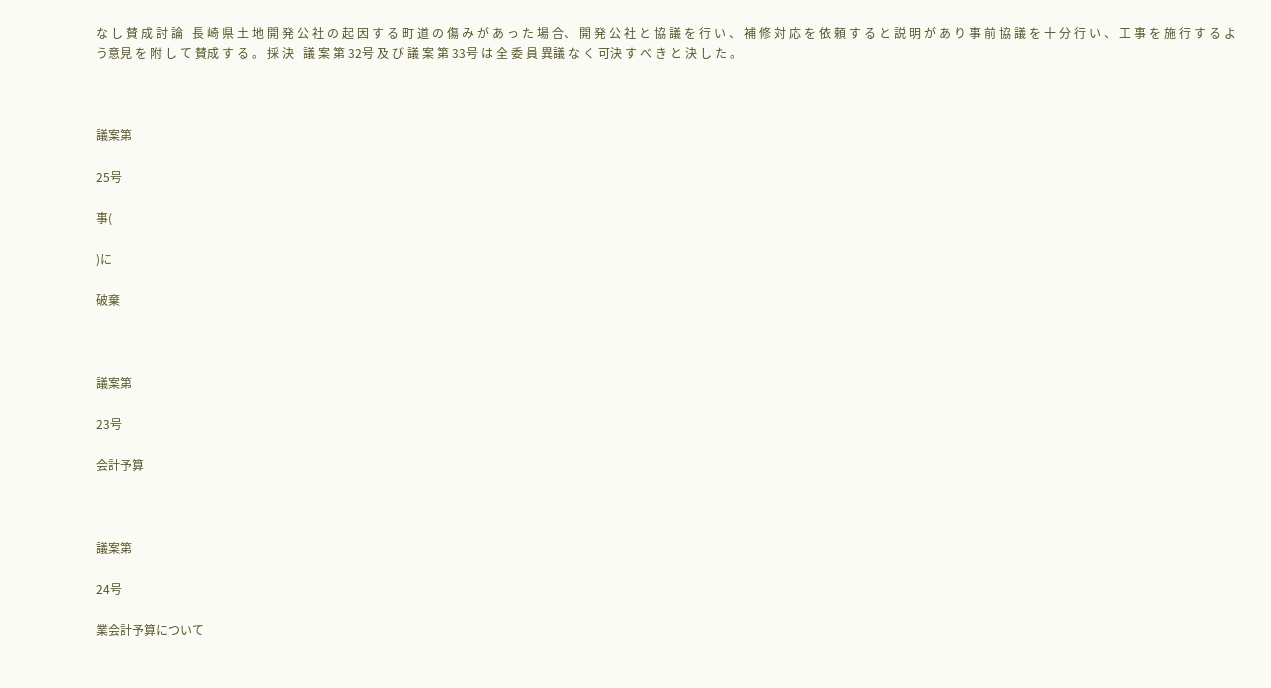な し 賛 成 討 論   長 崎 県 土 地 開 発 公 社 の 起 因 す る 町 道 の 傷 み が あ っ た 場 合、 開 発 公 社 と 協 議 を 行 い 、 補 修 対 応 を 依 頼 す る と 説 明 が あ り 事 前 協 議 を 十 分 行 い 、 工 事 を 施 行 す る よ う意見 を 附 し て 賛成 す る 。 採 決   議 案 第 32号 及 び 議 案 第 33号 は 全 委 員 異議 な く 可決 す べ き と 決 し た 。



議案第

25号

事(

)に

破棄



議案第

23号

会計予算



議案第

24号

業会計予算について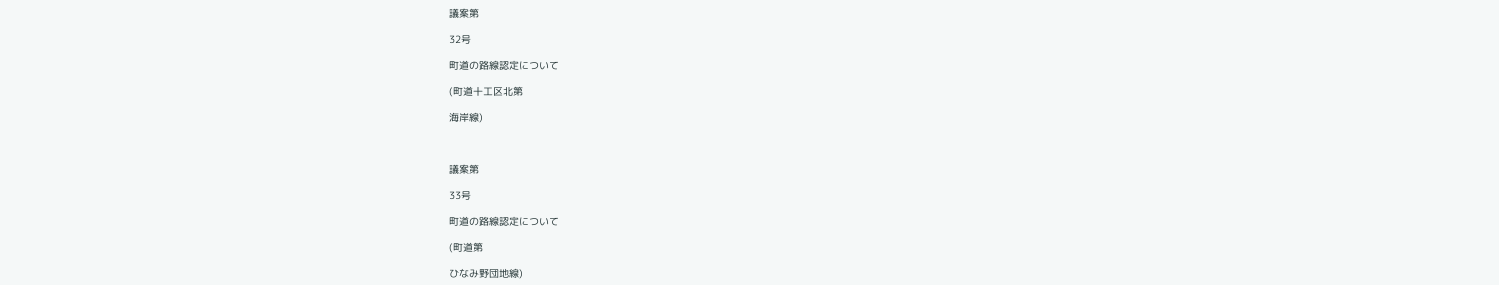議案第

32号

町道の路線認定について

(町道十工区北第

海岸線)



議案第

33号

町道の路線認定について

(町道第

ひなみ野団地線)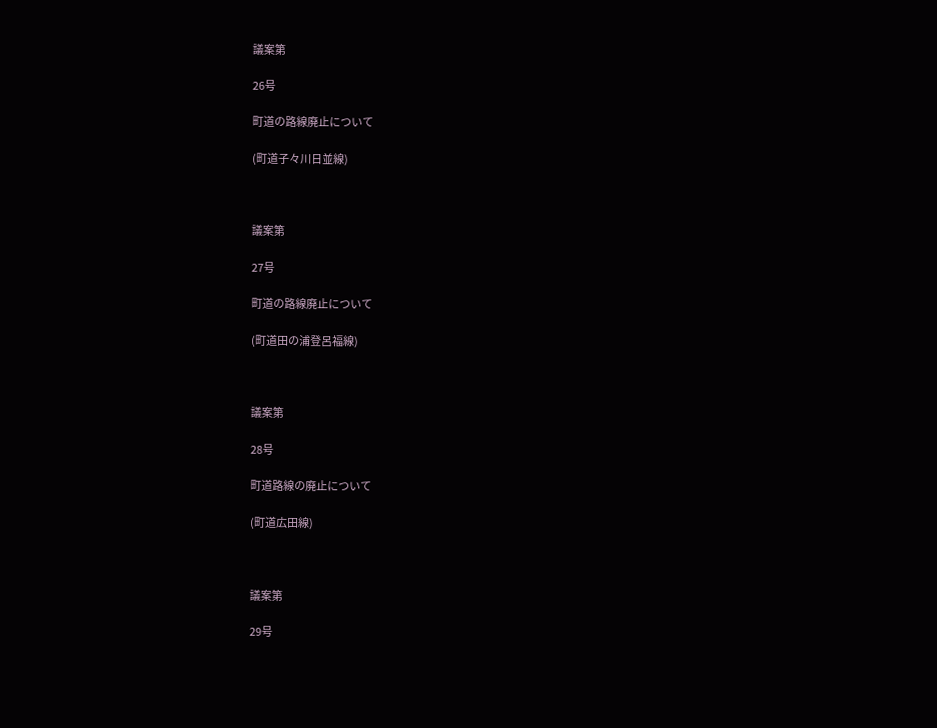議案第

26号

町道の路線廃止について

(町道子々川日並線)



議案第

27号

町道の路線廃止について

(町道田の浦登呂福線)



議案第

28号

町道路線の廃止について

(町道広田線)



議案第

29号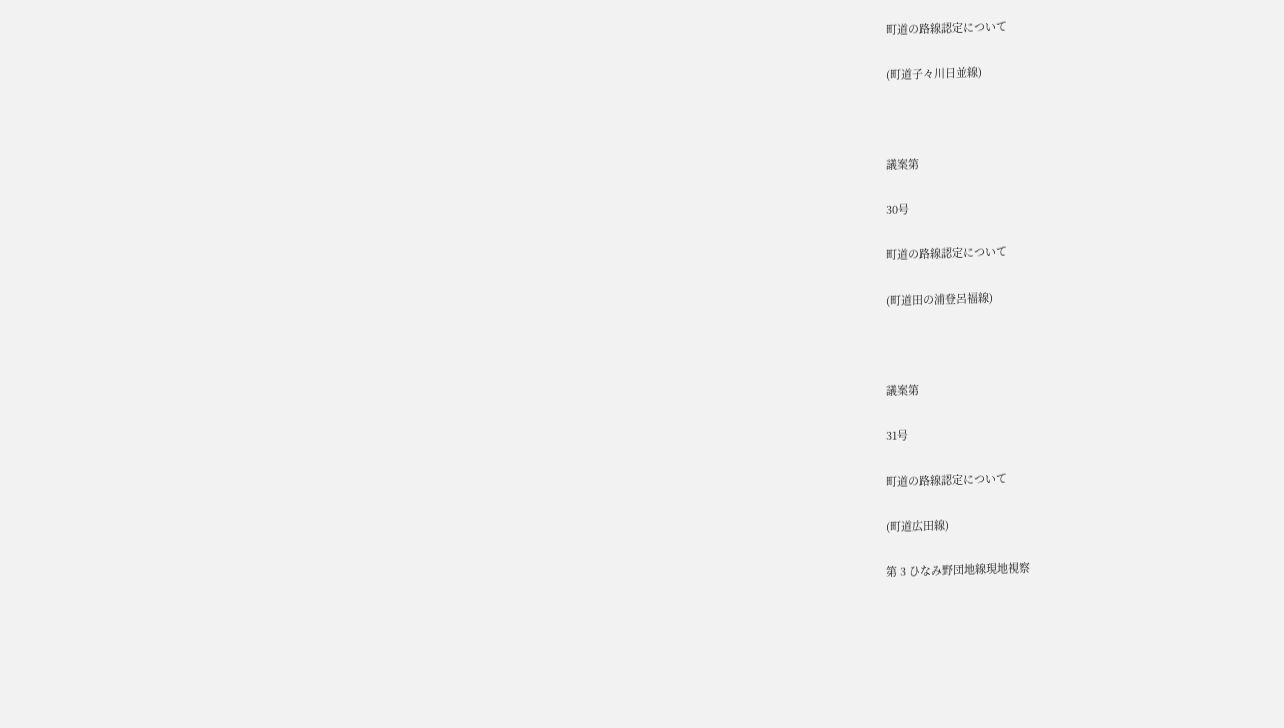町道の路線認定について

(町道子々川日並線)



議案第

30号

町道の路線認定について

(町道田の浦登呂福線)



議案第

31号

町道の路線認定について

(町道広田線)

第 3 ひなみ野団地線現地視察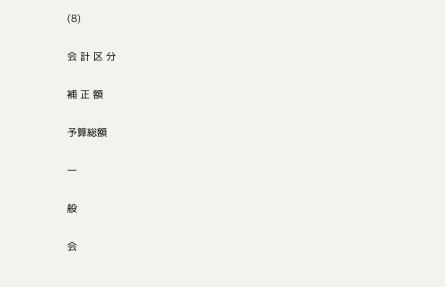(8)

会 計 区 分

補 正 額

予算総額

一

般

会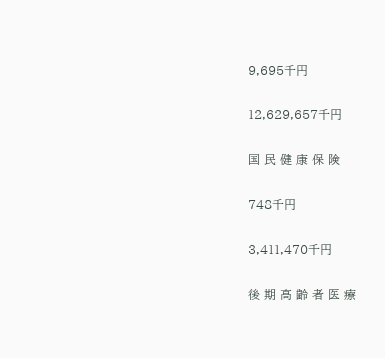9,695千円

12,629,657千円

国 民 健 康 保 険

748千円

3,411,470千円

後 期 高 齢 者 医 療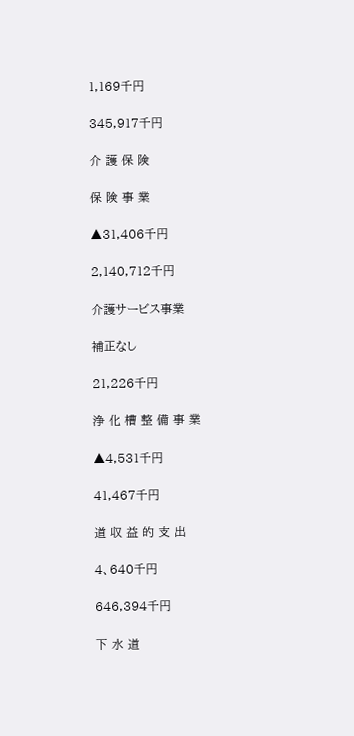1,169千円

345,917千円

介 護 保 険

保 険 事 業

▲31,406千円

2,140,712千円

介護サービス事業

補正なし

21,226千円

浄 化 槽 整 備 事 業

▲4,531千円

41,467千円

道 収 益 的 支 出

4、640千円

646,394千円

下 水 道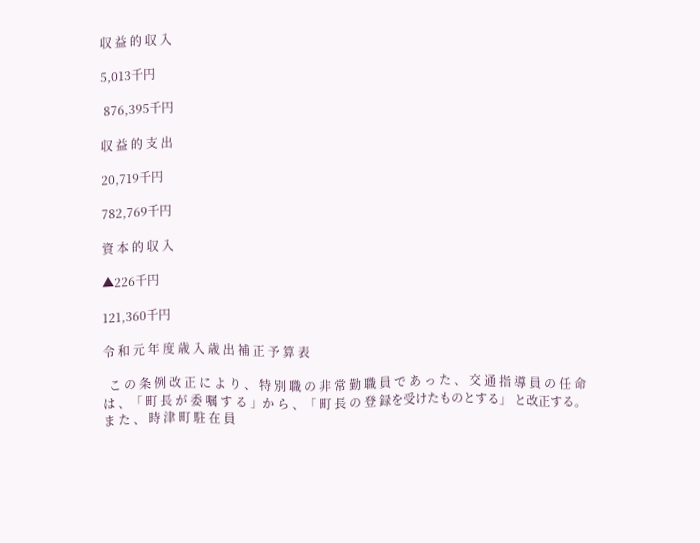収 益 的 収 入

5,013千円

 876,395千円

収 益 的 支 出

20,719千円

782,769千円

資 本 的 収 入

▲226千円

121,360千円

令 和 元 年 度 歳 入 歳 出 補 正 予 算 表

  こ の 条 例 改 正 に よ り 、 特 別 職 の 非 常 勤 職 員 で あ っ た 、 交 通 指 導 員 の 任 命 は 、「 町 長 が 委 嘱 す る 」か ら 、「 町 長 の 登 録を受けたものとする」 と改正する。   ま た 、 時 津 町 駐 在 員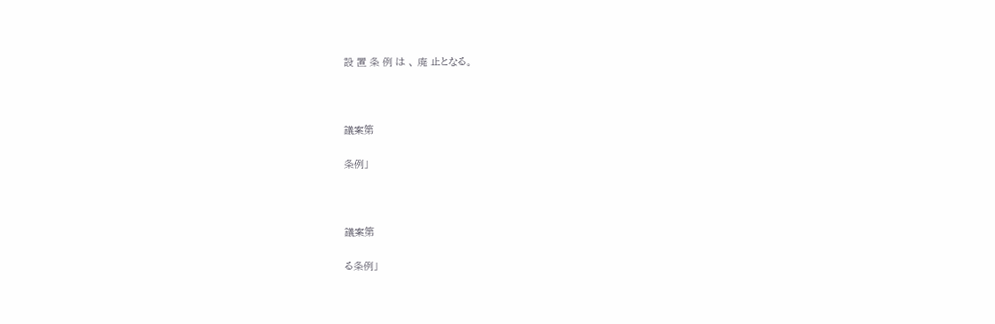設 置 条 例 は 、 廃 止となる。



議案第

条例」



議案第

る条例」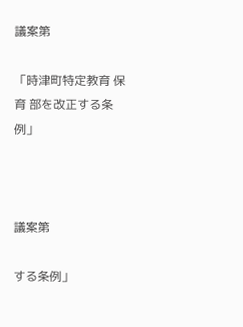議案第

「時津町特定教育 保育 部を改正する条例」



議案第

する条例」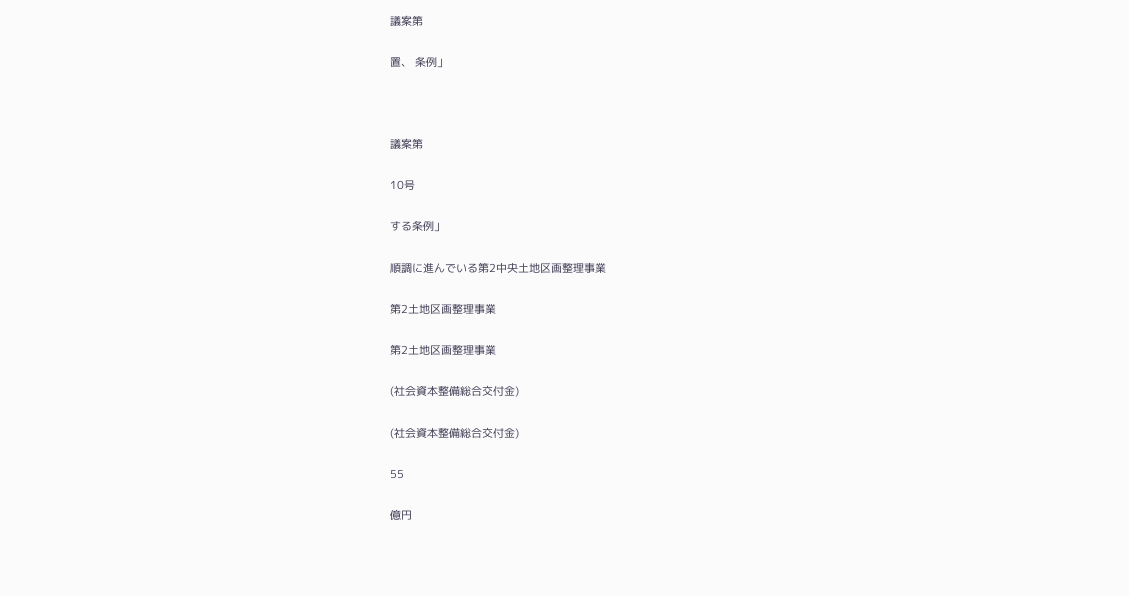議案第

置、 条例」



議案第

10号

する条例」

順調に進んでいる第2中央土地区画整理事業

第2土地区画整理事業

第2土地区画整理事業

(社会資本整備総合交付金)

(社会資本整備総合交付金)

55

億円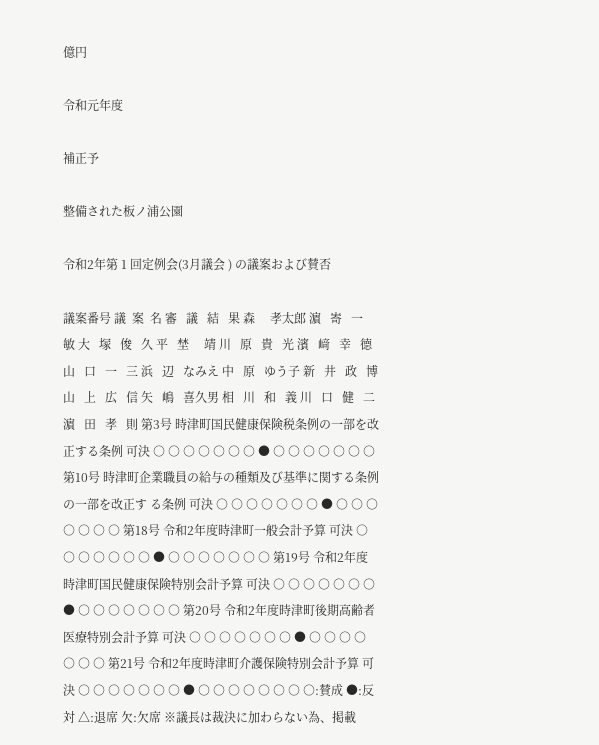億円

令和元年度

補正予

整備された板ノ浦公園

令和2年第 1 回定例会(3月議会 ) の議案および賛否

議案番号 議  案  名 審   議   結   果 森     孝太郎 濵   㟢   一   敏 大   塚   俊   久 平   埜     靖 川   原   貴   光 濱   﨑   幸   德 山   口   一   三 浜   辺   なみえ 中   原   ゆう子 新   井   政   博 山   上   広   信 矢   嶋   喜久男 相   川   和   義 川   口   健   二 濵   田   孝   則 第3号 時津町国民健康保険税条例の一部を改正する条例 可決 ○ ○ ○ ○ ○ ○ ○ ● ○ ○ ○ ○ ○ ○ ○ 第10号 時津町企業職員の給与の種類及び基準に関する条例の一部を改正す る条例 可決 ○ ○ ○ ○ ○ ○ ○ ● ○ ○ ○ ○ ○ ○ ○ 第18号 令和2年度時津町一般会計予算 可決 ○ ○ ○ ○ ○ ○ ○ ● ○ ○ ○ ○ ○ ○ ○ 第19号 令和2年度時津町国民健康保険特別会計予算 可決 ○ ○ ○ ○ ○ ○ ○ ● ○ ○ ○ ○ ○ ○ ○ 第20号 令和2年度時津町後期高齢者医療特別会計予算 可決 ○ ○ ○ ○ ○ ○ ○ ● ○ ○ ○ ○ ○ ○ ○ 第21号 令和2年度時津町介護保険特別会計予算 可決 ○ ○ ○ ○ ○ ○ ○ ● ○ ○ ○ ○ ○ ○ ○ ○:賛成 ●:反対 △:退席 欠:欠席 ※議長は裁決に加わらない為、掲載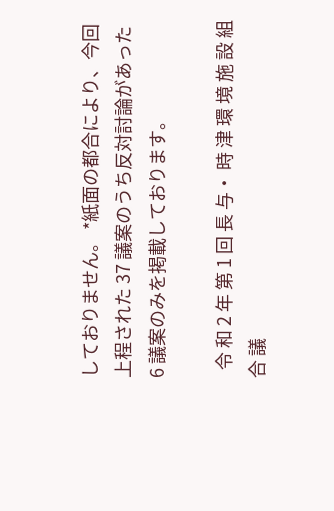しておりません。 *紙面の都合により、今回上程された 37 議案のうち反対討論があった 6 議案のみを掲載しております。

  令 和 2 年 第 1 回 長 与・ 時 津 環 境 施 設 組 合 議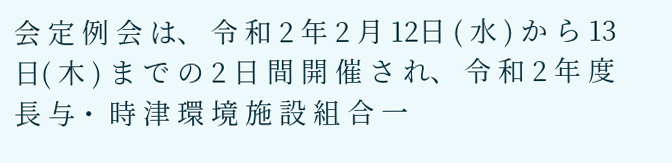会 定 例 会 は、 令 和 2 年 2 月 12日 ( 水 ) か ら 13日( 木 ) ま で の 2 日 間 開 催 さ れ、 令 和 2 年 度 長 与・ 時 津 環 境 施 設 組 合 一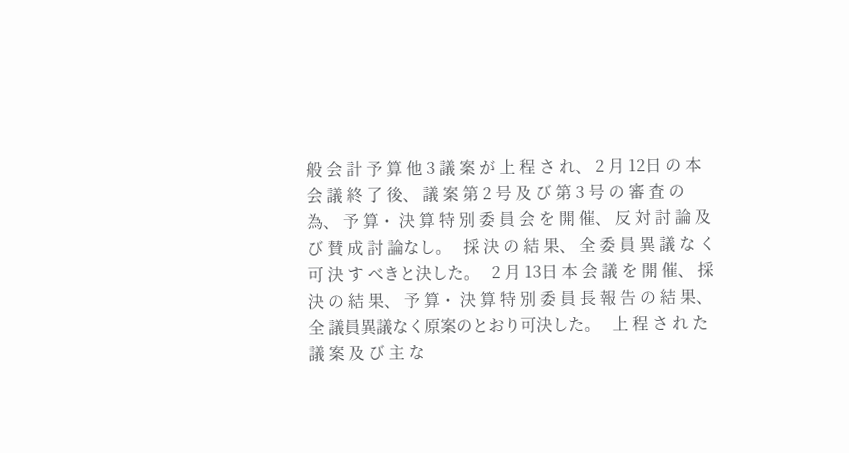般 会 計 予 算 他 3 議 案 が 上 程 さ れ、 2 月 12日 の 本 会 議 終 了 後、 議 案 第 2 号 及 び 第 3 号 の 審 査 の 為、 予 算・ 決 算 特 別 委 員 会 を 開 催、 反 対 討 論 及 び 賛 成 討 論なし。   採 決 の 結 果、 全 委 員 異 議 な く 可 決 す べきと決した。   2 月 13日 本 会 議 を 開 催、 採 決 の 結 果、 予 算・ 決 算 特 別 委 員 長 報 告 の 結 果、 全 議員異議なく原案のとおり可決した。   上 程 さ れ た 議 案 及 び 主 な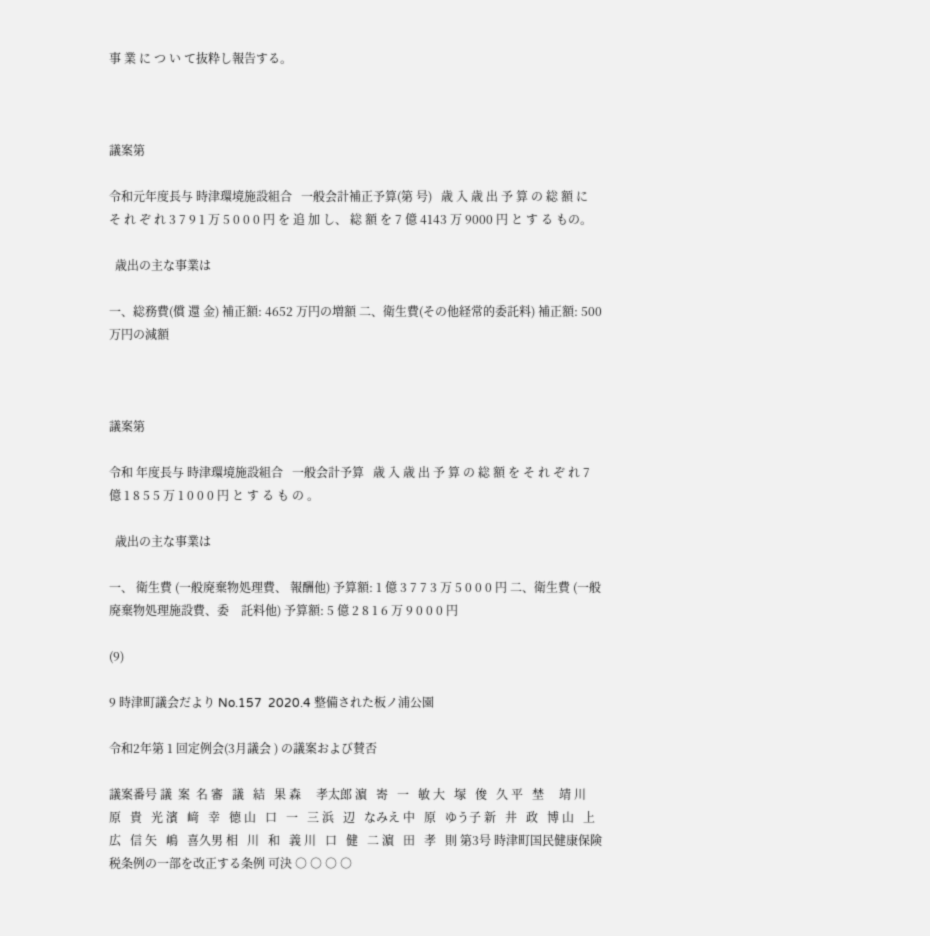事 業 に つ い て抜粋し報告する。



議案第

令和元年度長与 時津環境施設組合   一般会計補正予算(第 号)   歳 入 歳 出 予 算 の 総 額 に そ れ ぞ れ 3 7 9 1 万 5 0 0 0 円 を 追 加 し、 総 額 を 7 億 4143 万 9000 円 と す る もの。

  歳出の主な事業は

一、総務費(償 還 金) 補正額: 4652 万円の増額 二、衛生費(その他経常的委託料) 補正額: 500 万円の減額



議案第

令和 年度長与 時津環境施設組合   一般会計予算   歳 入 歳 出 予 算 の 総 額 を そ れ ぞ れ 7 億 1 8 5 5 万 1 0 0 0 円 と す る も の 。

  歳出の主な事業は

一、 衛生費 (一般廃棄物処理費、 報酬他) 予算額: 1 億 3 7 7 3 万 5 0 0 0 円 二、衛生費 (一般廃棄物処理施設費、委    託料他) 予算額: 5 億 2 8 1 6 万 9 0 0 0 円

(9)

9 時津町議会だより No.157  2020.4 整備された板ノ浦公園

令和2年第 1 回定例会(3月議会 ) の議案および賛否

議案番号 議  案  名 審   議   結   果 森     孝太郎 濵   㟢   一   敏 大   塚   俊   久 平   埜     靖 川   原   貴   光 濱   﨑   幸   德 山   口   一   三 浜   辺   なみえ 中   原   ゆう子 新   井   政   博 山   上   広   信 矢   嶋   喜久男 相   川   和   義 川   口   健   二 濵   田   孝   則 第3号 時津町国民健康保険税条例の一部を改正する条例 可決 ○ ○ ○ ○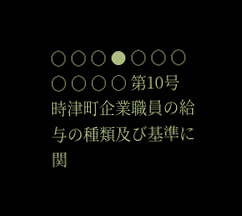○ ○ ○ ● ○ ○ ○ ○ ○ ○ ○ 第10号 時津町企業職員の給与の種類及び基準に関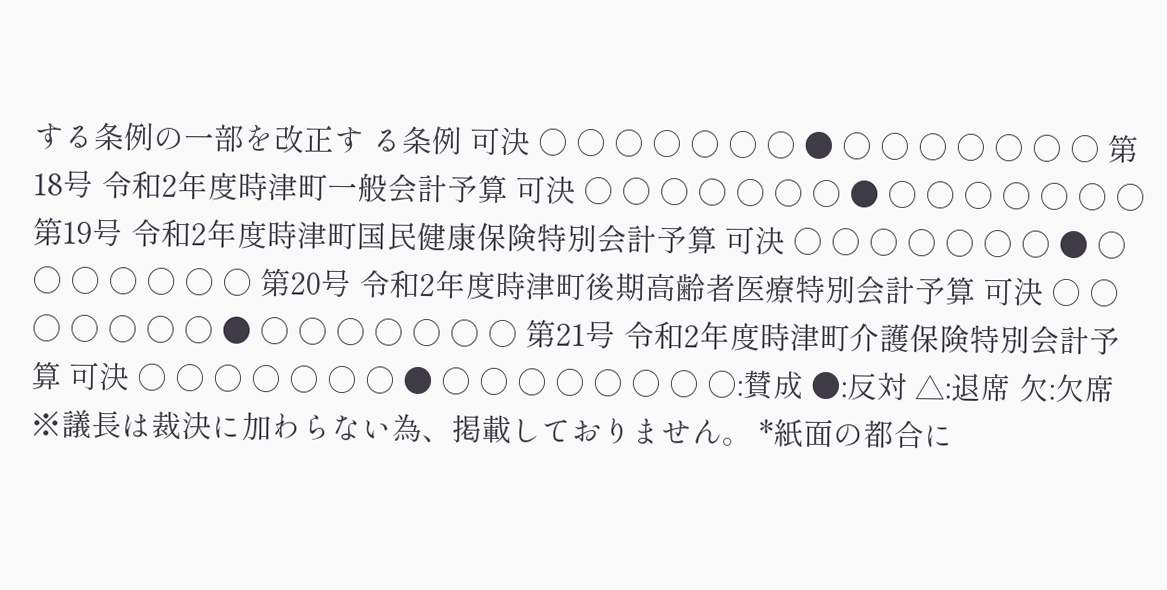する条例の一部を改正す る条例 可決 ○ ○ ○ ○ ○ ○ ○ ● ○ ○ ○ ○ ○ ○ ○ 第18号 令和2年度時津町一般会計予算 可決 ○ ○ ○ ○ ○ ○ ○ ● ○ ○ ○ ○ ○ ○ ○ 第19号 令和2年度時津町国民健康保険特別会計予算 可決 ○ ○ ○ ○ ○ ○ ○ ● ○ ○ ○ ○ ○ ○ ○ 第20号 令和2年度時津町後期高齢者医療特別会計予算 可決 ○ ○ ○ ○ ○ ○ ○ ● ○ ○ ○ ○ ○ ○ ○ 第21号 令和2年度時津町介護保険特別会計予算 可決 ○ ○ ○ ○ ○ ○ ○ ● ○ ○ ○ ○ ○ ○ ○ ○:賛成 ●:反対 △:退席 欠:欠席 ※議長は裁決に加わらない為、掲載しておりません。 *紙面の都合に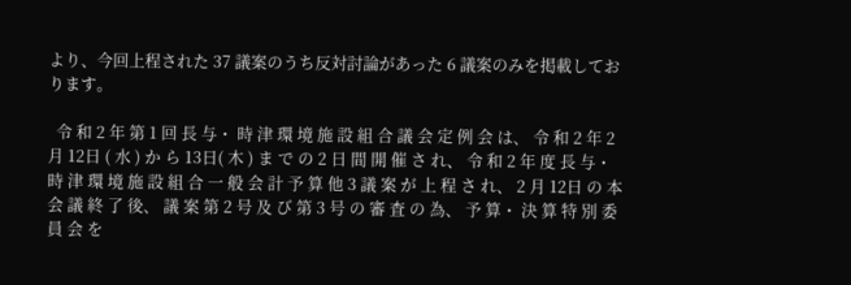より、今回上程された 37 議案のうち反対討論があった 6 議案のみを掲載しております。

  令 和 2 年 第 1 回 長 与・ 時 津 環 境 施 設 組 合 議 会 定 例 会 は、 令 和 2 年 2 月 12日 ( 水 ) か ら 13日( 木 ) ま で の 2 日 間 開 催 さ れ、 令 和 2 年 度 長 与・ 時 津 環 境 施 設 組 合 一 般 会 計 予 算 他 3 議 案 が 上 程 さ れ、 2 月 12日 の 本 会 議 終 了 後、 議 案 第 2 号 及 び 第 3 号 の 審 査 の 為、 予 算・ 決 算 特 別 委 員 会 を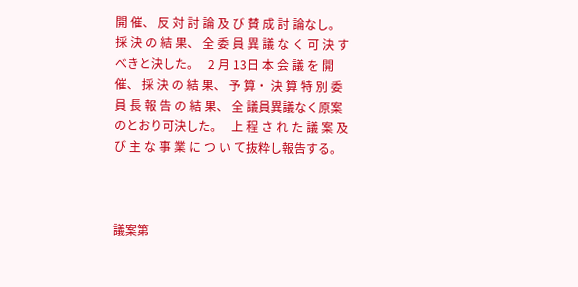開 催、 反 対 討 論 及 び 賛 成 討 論なし。   採 決 の 結 果、 全 委 員 異 議 な く 可 決 す べきと決した。   2 月 13日 本 会 議 を 開 催、 採 決 の 結 果、 予 算・ 決 算 特 別 委 員 長 報 告 の 結 果、 全 議員異議なく原案のとおり可決した。   上 程 さ れ た 議 案 及 び 主 な 事 業 に つ い て抜粋し報告する。



議案第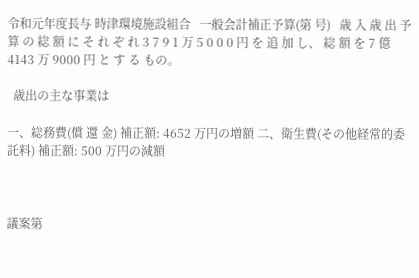令和元年度長与 時津環境施設組合   一般会計補正予算(第 号)   歳 入 歳 出 予 算 の 総 額 に そ れ ぞ れ 3 7 9 1 万 5 0 0 0 円 を 追 加 し、 総 額 を 7 億 4143 万 9000 円 と す る もの。

  歳出の主な事業は

一、総務費(償 還 金) 補正額: 4652 万円の増額 二、衛生費(その他経常的委託料) 補正額: 500 万円の減額



議案第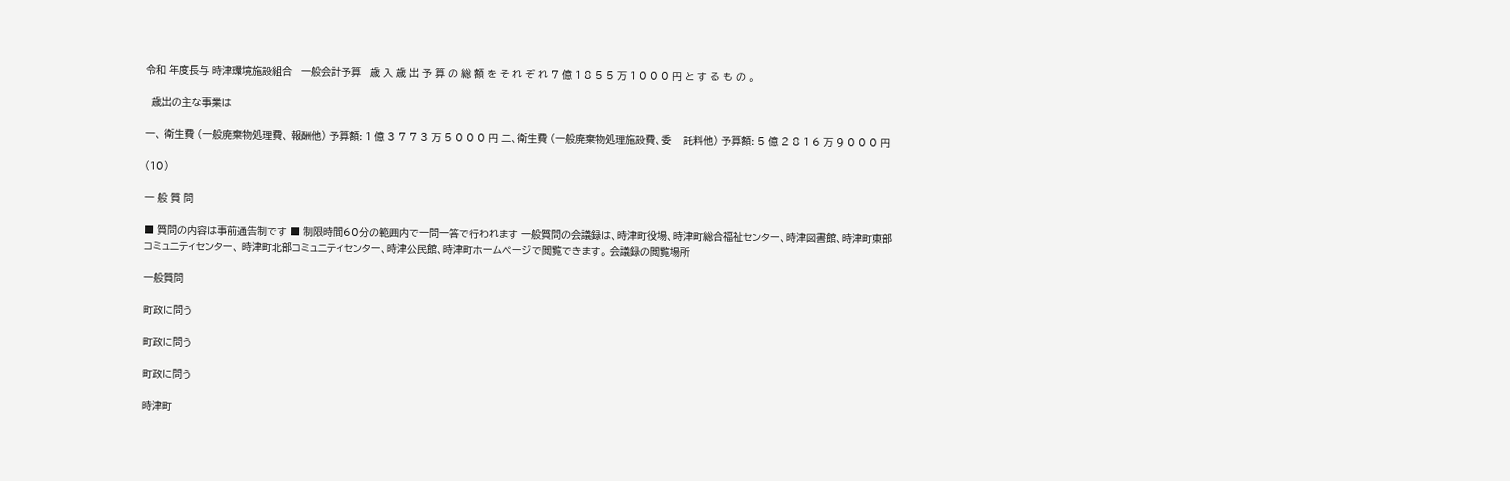令和 年度長与 時津環境施設組合   一般会計予算   歳 入 歳 出 予 算 の 総 額 を そ れ ぞ れ 7 億 1 8 5 5 万 1 0 0 0 円 と す る も の 。

  歳出の主な事業は

一、 衛生費 (一般廃棄物処理費、 報酬他) 予算額: 1 億 3 7 7 3 万 5 0 0 0 円 二、衛生費 (一般廃棄物処理施設費、委    託料他) 予算額: 5 億 2 8 1 6 万 9 0 0 0 円

(10)

一 般 質 問

■ 質問の内容は事前通告制です ■ 制限時間60分の範囲内で一問一答で行われます 一般質問の会議録は、時津町役場、時津町総合福祉センター、時津図書館、時津町東部コミュニティセンター、 時津町北部コミュニティセンター、時津公民館、時津町ホームページで閲覧できます。 会議録の閲覧場所

一般質問

町政に問う

町政に問う

町政に問う

時津町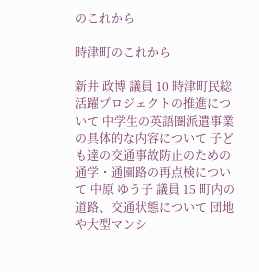のこれから

時津町のこれから

新井 政博 議員 10 時津町民総活躍プロジェクトの推進について 中学生の英語圏派遣事業の具体的な内容について 子ども達の交通事故防止のための通学・通園路の再点検について 中原 ゆう子 議員 15 町内の道路、交通状態について 団地や大型マンシ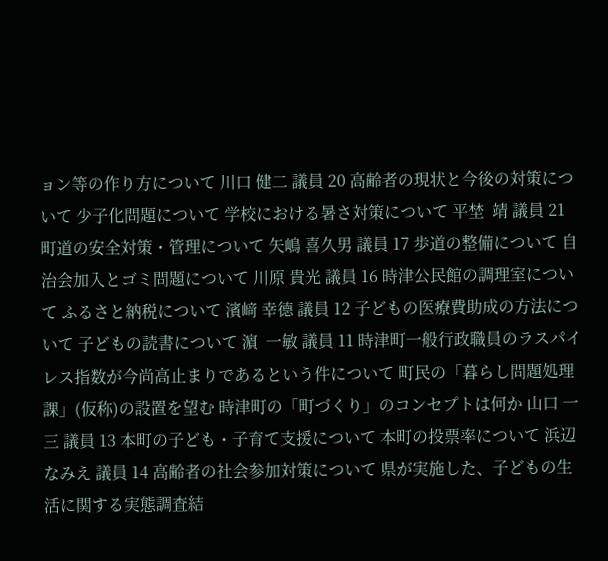ョン等の作り方について 川口 健二 議員 20 高齢者の現状と今後の対策について 少子化問題について 学校における暑さ対策について 平埜  靖 議員 21 町道の安全対策・管理について 矢嶋 喜久男 議員 17 歩道の整備について 自治会加入とゴミ問題について 川原 貴光 議員 16 時津公民館の調理室について ふるさと納税について 濱﨑 幸德 議員 12 子どもの医療費助成の方法について 子どもの読書について 濵  一敏 議員 11 時津町一般行政職員のラスパイレス指数が今尚高止まりであるという件について 町民の「暮らし問題処理課」(仮称)の設置を望む 時津町の「町づくり」のコンセプトは何か 山口 一三 議員 13 本町の子ども・子育て支援について 本町の投票率について 浜辺 なみえ 議員 14 高齢者の社会参加対策について 県が実施した、子どもの生活に関する実態調査結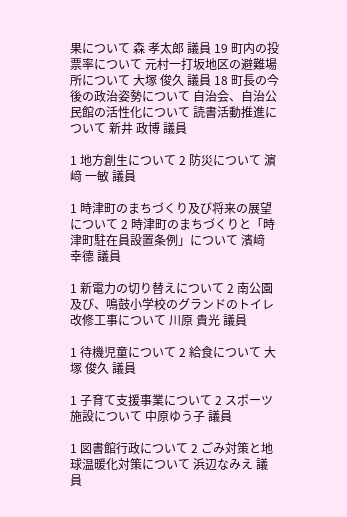果について 森 孝太郎 議員 19 町内の投票率について 元村一打坂地区の避難場所について 大塚 俊久 議員 18 町長の今後の政治姿勢について 自治会、自治公民館の活性化について 読書活動推進について 新井 政博 議員

1 地方創生について 2 防災について 濵﨑 一敏 議員

1 時津町のまちづくり及び将来の展望について 2 時津町のまちづくりと「時津町駐在員設置条例」について 濱﨑 幸德 議員

1 新電力の切り替えについて 2 南公園及び、鳴鼓小学校のグランドのトイレ改修工事について 川原 貴光 議員

1 待機児童について 2 給食について 大塚 俊久 議員

1 子育て支援事業について 2 スポーツ施設について 中原ゆう子 議員

1 図書館行政について 2 ごみ対策と地球温暖化対策について 浜辺なみえ 議員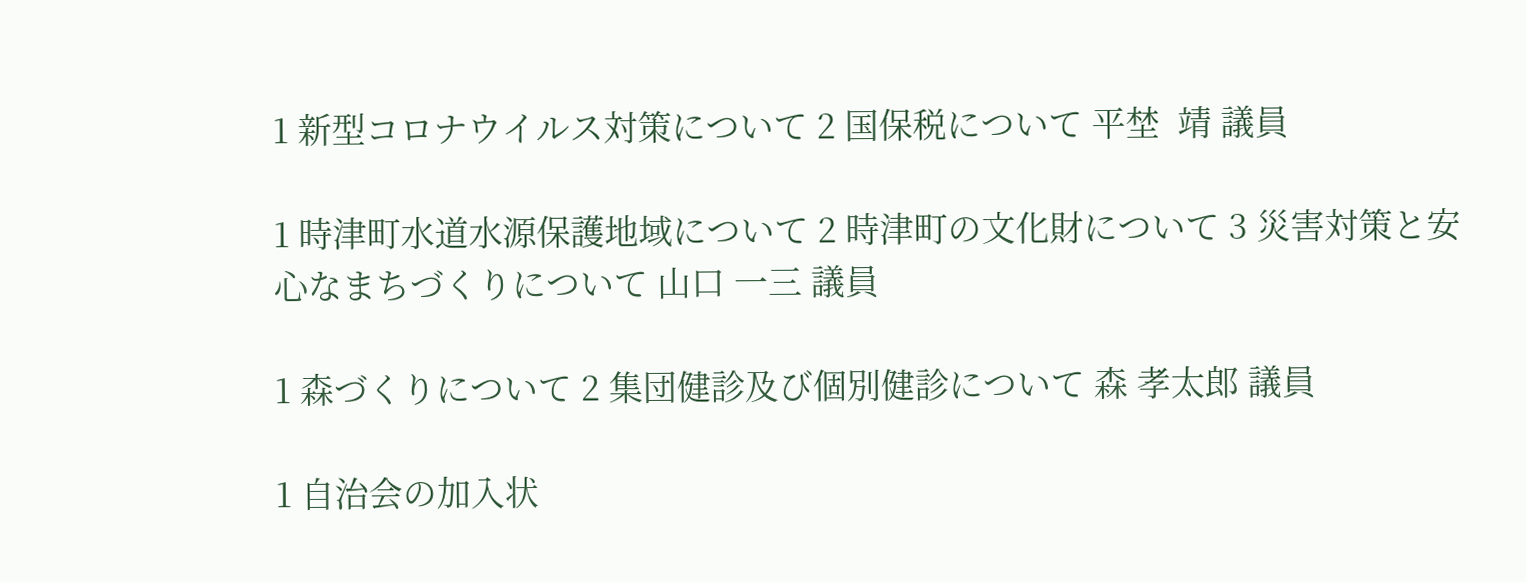1 新型コロナウイルス対策について 2 国保税について 平埜  靖 議員

1 時津町水道水源保護地域について 2 時津町の文化財について 3 災害対策と安心なまちづくりについて 山口 一三 議員

1 森づくりについて 2 集団健診及び個別健診について 森 孝太郎 議員

1 自治会の加入状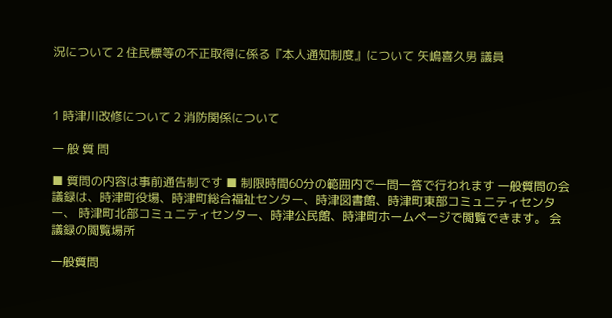況について 2 住民標等の不正取得に係る『本人通知制度』について 矢嶋喜久男 議員



1 時津川改修について 2 消防関係について

一 般 質 問

■ 質問の内容は事前通告制です ■ 制限時間60分の範囲内で一問一答で行われます 一般質問の会議録は、時津町役場、時津町総合福祉センター、時津図書館、時津町東部コミュニティセンター、 時津町北部コミュニティセンター、時津公民館、時津町ホームページで閲覧できます。 会議録の閲覧場所

一般質問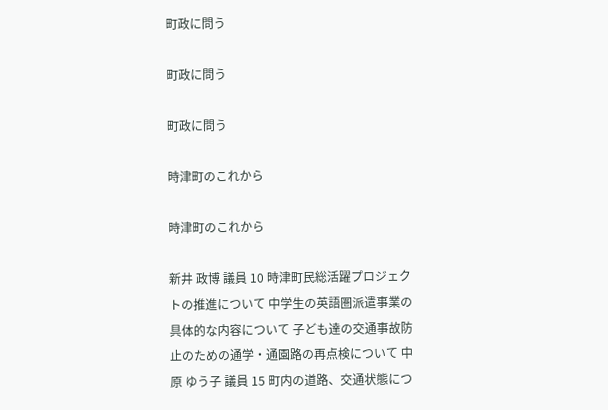町政に問う

町政に問う

町政に問う

時津町のこれから

時津町のこれから

新井 政博 議員 10 時津町民総活躍プロジェクトの推進について 中学生の英語圏派遣事業の具体的な内容について 子ども達の交通事故防止のための通学・通園路の再点検について 中原 ゆう子 議員 15 町内の道路、交通状態につ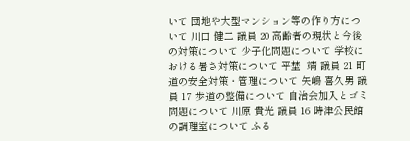いて 団地や大型マンション等の作り方について 川口 健二 議員 20 高齢者の現状と今後の対策について 少子化問題について 学校における暑さ対策について 平埜  靖 議員 21 町道の安全対策・管理について 矢嶋 喜久男 議員 17 歩道の整備について 自治会加入とゴミ問題について 川原 貴光 議員 16 時津公民館の調理室について ふる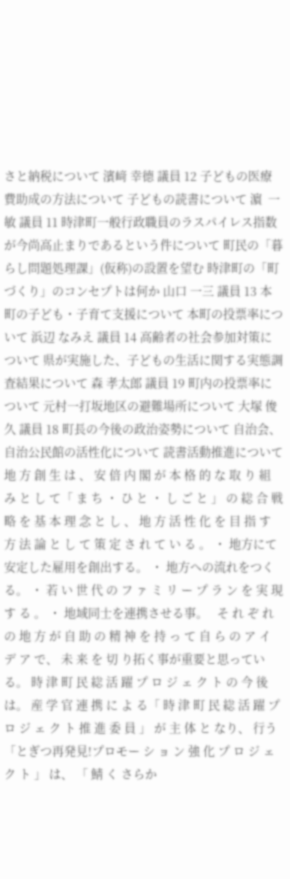さと納税について 濱﨑 幸德 議員 12 子どもの医療費助成の方法について 子どもの読書について 濵  一敏 議員 11 時津町一般行政職員のラスパイレス指数が今尚高止まりであるという件について 町民の「暮らし問題処理課」(仮称)の設置を望む 時津町の「町づくり」のコンセプトは何か 山口 一三 議員 13 本町の子ども・子育て支援について 本町の投票率について 浜辺 なみえ 議員 14 高齢者の社会参加対策について 県が実施した、子どもの生活に関する実態調査結果について 森 孝太郎 議員 19 町内の投票率について 元村一打坂地区の避難場所について 大塚 俊久 議員 18 町長の今後の政治姿勢について 自治会、自治公民館の活性化について 読書活動推進について   地 方 創 生 は 、 安 倍 内 閣 が 本 格 的 な 取 り 組 み と し て「 ま ち ・ ひ と ・ し ご と 」 の 総 合 戦 略 を 基 本 理 念 と し 、 地 方 活 性 化 を 目 指 す 方 法 論 と し て 策 定 さ れ て い る 。 ・ 地方にて安定した雇用を創出する。 ・ 地方への流れをつくる。 ・ 若 い 世 代 の フ ァ ミ リ ー プ ラ ン を 実 現 す る 。 ・ 地域同士を連携させる事。   そ れ ぞ れ の 地 方 が 自 助 の 精 神 を 持 っ て 自 ら の ア イ デ ア で、 未 来 を 切 り拓く事が重要と思っている。 時 津 町 民 総 活 躍 プ ロ ジ ェ ク ト の 今 後は。 産 学 官 連 携 に よ る「 時 津 町 民 総 活 躍 プ ロ ジ ェ ク ト 推 進 委 員 」 が 主 体 と なり、 行う「とぎつ再発見!プロモー シ ョ ン 強 化 プ ロ ジ ェ ク ト 」 は、 「 鯖 く さらか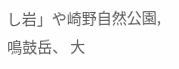し岩」や崎野自然公園, 鳴鼓岳、 大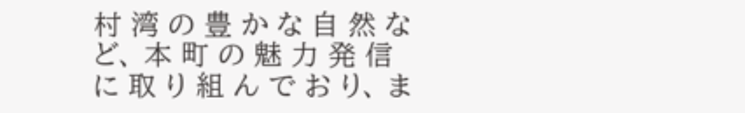村 湾 の 豊 か な 自 然 な ど、 本 町 の 魅 力 発 信 に 取 り 組 ん で お り、 ま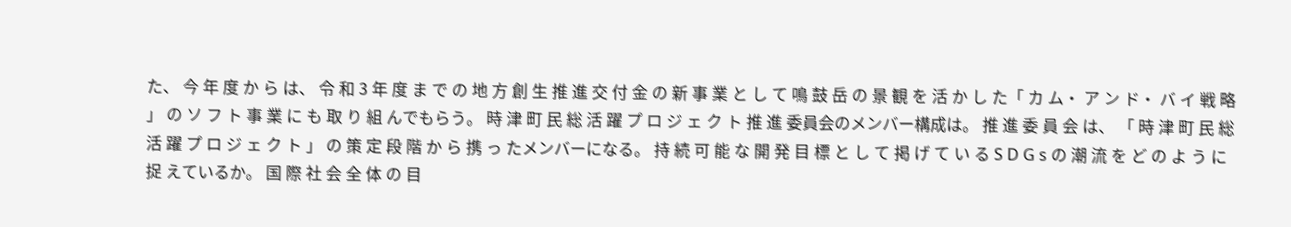た、 今 年 度 か ら は、 令 和 3 年 度 ま で の 地 方 創 生 推 進 交 付 金 の 新 事 業 と し て 鳴 鼓 岳 の 景 観 を 活 か し た「 カ ム・ ア ン ド・ バ イ 戦 略 」 の ソ フ ト 事 業 に も 取 り 組 んでもらう。 時 津 町 民 総 活 躍 プ ロ ジ ェ ク ト 推 進 委員会のメンバー構成は。 推 進 委 員 会 は、 「 時 津 町 民 総 活 躍 プ ロ ジ ェ ク ト 」 の 策 定 段 階 か ら 携 っ たメンバーになる。 持 続 可 能 な 開 発 目 標 と し て 掲 げ て い る S D G s の 潮 流 を ど の よ う に 捉 えているか。 国 際 社 会 全 体 の 目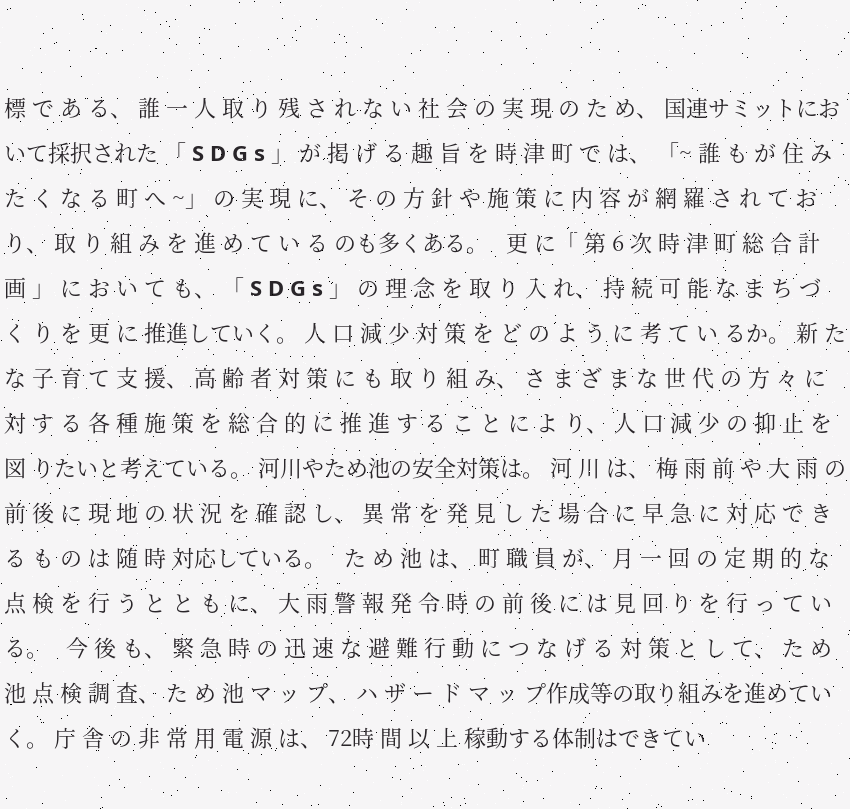標 で あ る、 誰 一 人 取 り 残 さ れ な い 社 会 の 実 現 の た め、 国連サミットにおいて採択された 「 S D G s 」 が 掲 げ る 趣 旨 を 時 津 町 で は、 「~ 誰 も が 住 み た く な る 町 へ ~」 の 実 現 に、 そ の 方 針 や 施 策 に 内 容 が 網 羅 さ れ て お り、 取 り 組 み を 進 め て い る のも多くある。   更 に「 第 6 次 時 津 町 総 合 計 画 」 に お い て も、 「 S D G s 」 の 理 念 を 取 り 入 れ、 持 続 可 能 な ま ち づ く り を 更 に 推進していく。 人 口 減 少 対 策 を ど の よ う に 考 て い るか。 新 た な 子 育 て 支 援、 高 齢 者 対 策 に も 取 り 組 み、 さ ま ざ ま な 世 代 の 方 々 に 対 す る 各 種 施 策 を 総 合 的 に 推 進 す る こ と に よ り、 人 口 減 少 の 抑 止 を 図 りたいと考えている。 河川やため池の安全対策は。 河 川 は、 梅 雨 前 や 大 雨 の 前 後 に 現 地 の 状 況 を 確 認 し、 異 常 を 発 見 し た 場 合 に 早 急 に 対 応 で き る も の は 随 時 対応している。   た め 池 は、 町 職 員 が、 月 一 回 の 定 期 的 な 点 検 を 行 う と と も に、 大 雨 警 報 発 令 時 の 前 後 に は 見 回 り を 行 っ て いる。   今 後 も、 緊 急 時 の 迅 速 な 避 難 行 動 に つ な げ る 対 策 と し て、 た め 池 点 検 調 査、 た め 池 マ ッ プ、 ハ ザ ー ド マ ッ プ作成等の取り組みを進めていく。 庁 舎 の 非 常 用 電 源 は、 72時 間 以 上 稼動する体制はできてい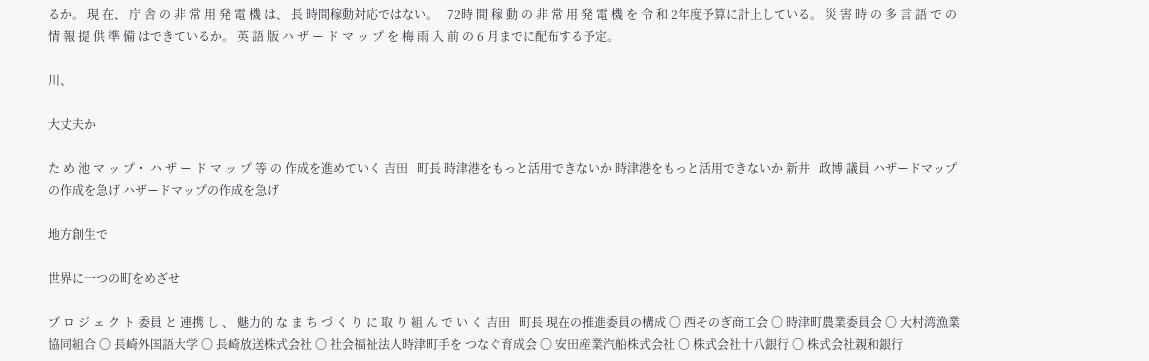るか。 現 在、 庁 舎 の 非 常 用 発 電 機 は、 長 時間稼動対応ではない。   72時 間 稼 動 の 非 常 用 発 電 機 を 令 和 2年度予算に計上している。 災 害 時 の 多 言 語 で の 情 報 提 供 準 備 はできているか。 英 語 版 ハ ザ ー ド マ ッ プ を 梅 雨 入 前 の 6 月までに配布する予定。

川、

大丈夫か

た め 池 マ ッ プ・ ハ ザ ー ド マ ッ プ 等 の 作成を進めていく 吉田   町長 時津港をもっと活用できないか 時津港をもっと活用できないか 新井   政博 議員 ハザードマップの作成を急げ ハザードマップの作成を急げ

地方創生で

世界に一つの町をめざせ

プ ロ ジ ェ ク ト 委員 と 連携 し 、 魅力的 な ま ち づ く り に 取 り 組 ん で い く 吉田   町長 現在の推進委員の構成 〇 西そのぎ商工会 〇 時津町農業委員会 〇 大村湾漁業協同組合 〇 長崎外国語大学 〇 長崎放送株式会社 〇 社会福祉法人時津町手を つなぐ育成会 〇 安田産業汽船株式会社 〇 株式会社十八銀行 〇 株式会社親和銀行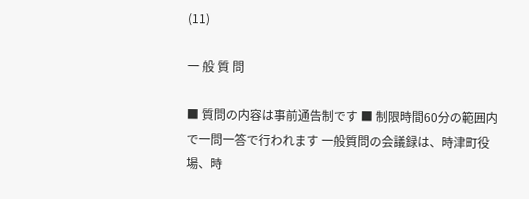(11)

一 般 質 問

■ 質問の内容は事前通告制です ■ 制限時間60分の範囲内で一問一答で行われます 一般質問の会議録は、時津町役場、時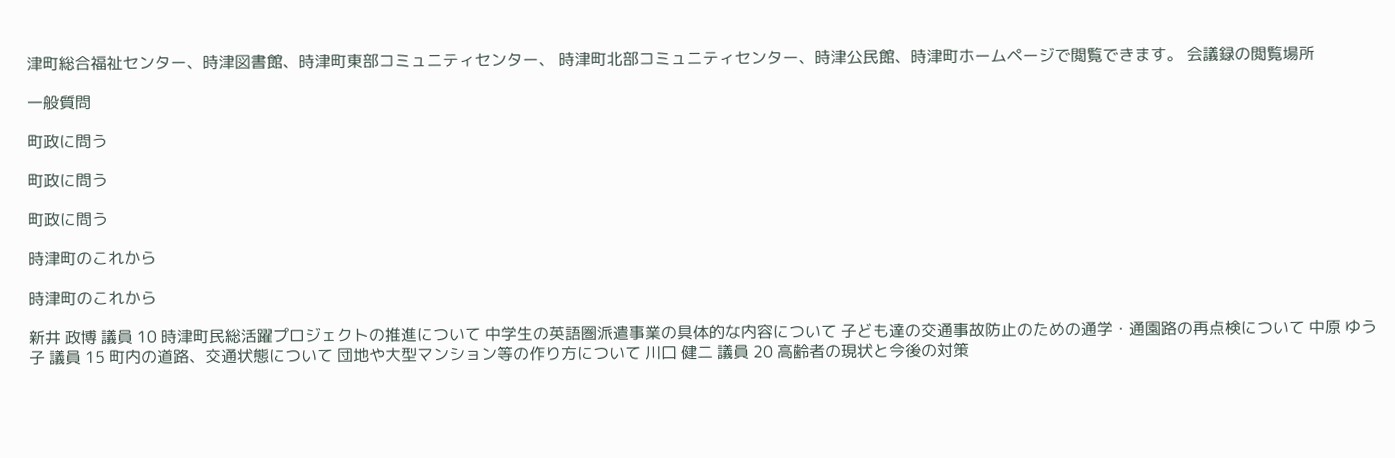津町総合福祉センター、時津図書館、時津町東部コミュニティセンター、 時津町北部コミュニティセンター、時津公民館、時津町ホームページで閲覧できます。 会議録の閲覧場所

一般質問

町政に問う

町政に問う

町政に問う

時津町のこれから

時津町のこれから

新井 政博 議員 10 時津町民総活躍プロジェクトの推進について 中学生の英語圏派遣事業の具体的な内容について 子ども達の交通事故防止のための通学・通園路の再点検について 中原 ゆう子 議員 15 町内の道路、交通状態について 団地や大型マンション等の作り方について 川口 健二 議員 20 高齢者の現状と今後の対策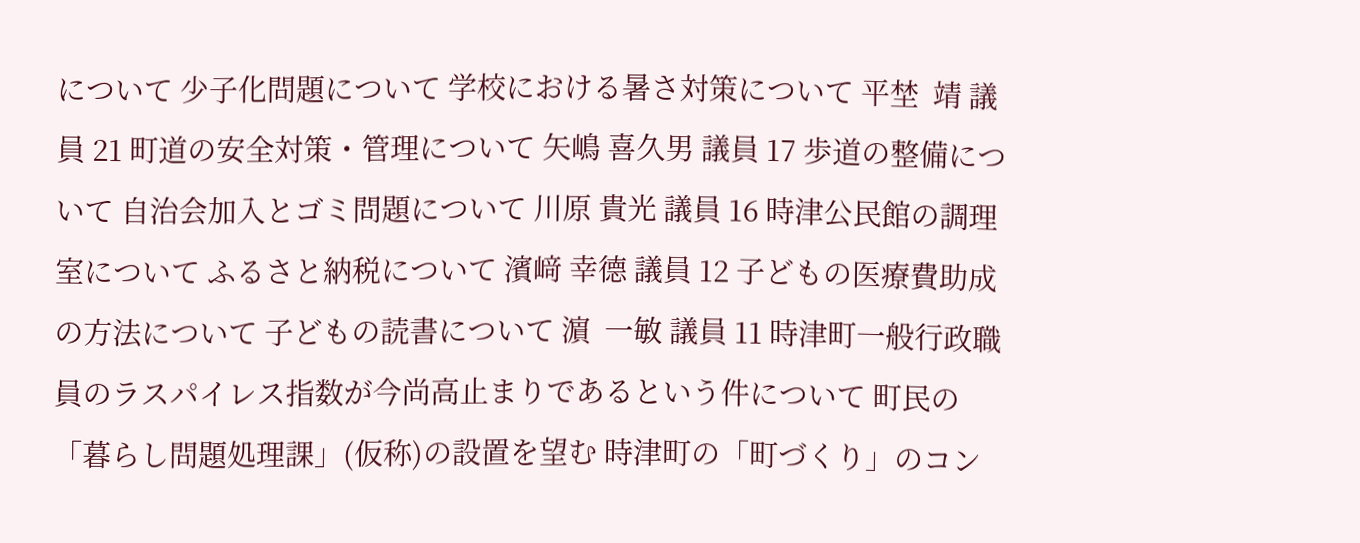について 少子化問題について 学校における暑さ対策について 平埜  靖 議員 21 町道の安全対策・管理について 矢嶋 喜久男 議員 17 歩道の整備について 自治会加入とゴミ問題について 川原 貴光 議員 16 時津公民館の調理室について ふるさと納税について 濱﨑 幸德 議員 12 子どもの医療費助成の方法について 子どもの読書について 濵  一敏 議員 11 時津町一般行政職員のラスパイレス指数が今尚高止まりであるという件について 町民の「暮らし問題処理課」(仮称)の設置を望む 時津町の「町づくり」のコン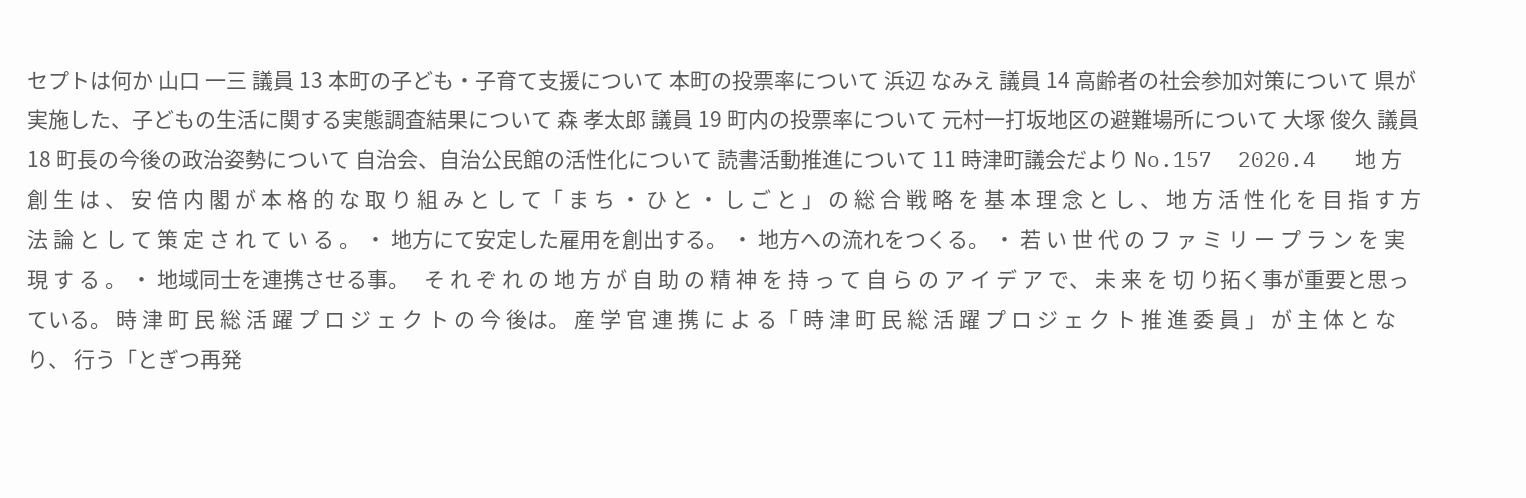セプトは何か 山口 一三 議員 13 本町の子ども・子育て支援について 本町の投票率について 浜辺 なみえ 議員 14 高齢者の社会参加対策について 県が実施した、子どもの生活に関する実態調査結果について 森 孝太郎 議員 19 町内の投票率について 元村一打坂地区の避難場所について 大塚 俊久 議員 18 町長の今後の政治姿勢について 自治会、自治公民館の活性化について 読書活動推進について 11 時津町議会だより No.157  2020.4   地 方 創 生 は 、 安 倍 内 閣 が 本 格 的 な 取 り 組 み と し て「 ま ち ・ ひ と ・ し ご と 」 の 総 合 戦 略 を 基 本 理 念 と し 、 地 方 活 性 化 を 目 指 す 方 法 論 と し て 策 定 さ れ て い る 。 ・ 地方にて安定した雇用を創出する。 ・ 地方への流れをつくる。 ・ 若 い 世 代 の フ ァ ミ リ ー プ ラ ン を 実 現 す る 。 ・ 地域同士を連携させる事。   そ れ ぞ れ の 地 方 が 自 助 の 精 神 を 持 っ て 自 ら の ア イ デ ア で、 未 来 を 切 り拓く事が重要と思っている。 時 津 町 民 総 活 躍 プ ロ ジ ェ ク ト の 今 後は。 産 学 官 連 携 に よ る「 時 津 町 民 総 活 躍 プ ロ ジ ェ ク ト 推 進 委 員 」 が 主 体 と なり、 行う「とぎつ再発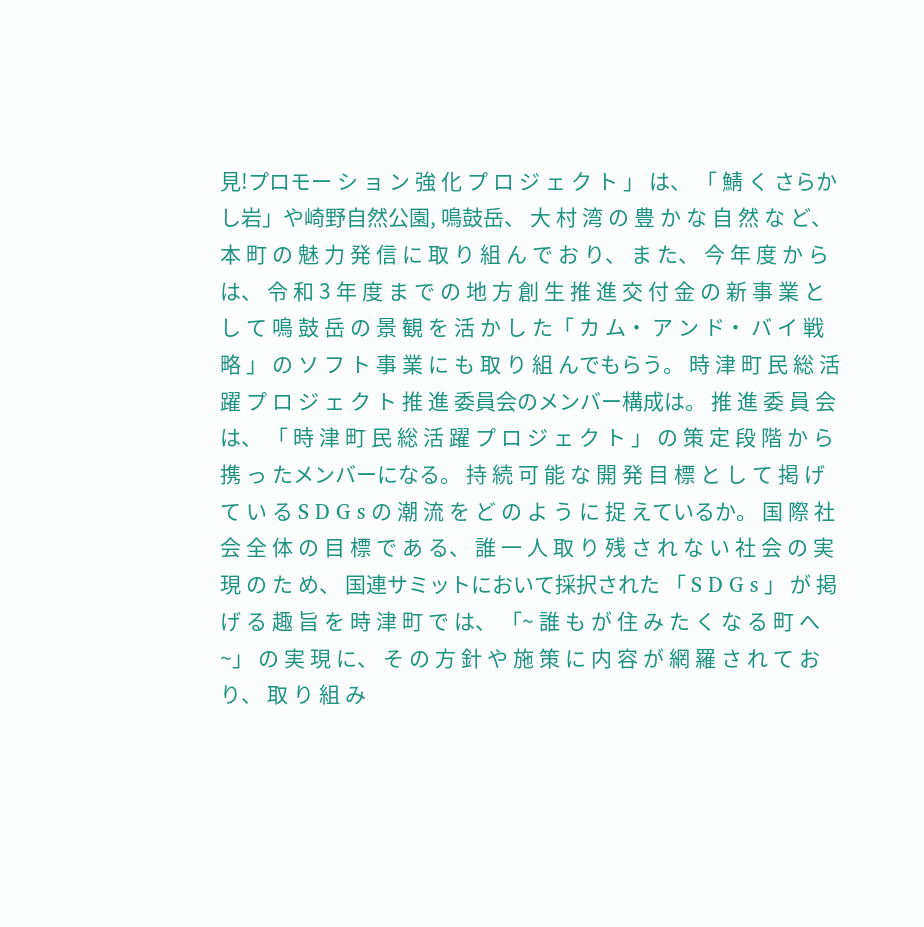見!プロモー シ ョ ン 強 化 プ ロ ジ ェ ク ト 」 は、 「 鯖 く さらかし岩」や崎野自然公園, 鳴鼓岳、 大 村 湾 の 豊 か な 自 然 な ど、 本 町 の 魅 力 発 信 に 取 り 組 ん で お り、 ま た、 今 年 度 か ら は、 令 和 3 年 度 ま で の 地 方 創 生 推 進 交 付 金 の 新 事 業 と し て 鳴 鼓 岳 の 景 観 を 活 か し た「 カ ム・ ア ン ド・ バ イ 戦 略 」 の ソ フ ト 事 業 に も 取 り 組 んでもらう。 時 津 町 民 総 活 躍 プ ロ ジ ェ ク ト 推 進 委員会のメンバー構成は。 推 進 委 員 会 は、 「 時 津 町 民 総 活 躍 プ ロ ジ ェ ク ト 」 の 策 定 段 階 か ら 携 っ たメンバーになる。 持 続 可 能 な 開 発 目 標 と し て 掲 げ て い る S D G s の 潮 流 を ど の よ う に 捉 えているか。 国 際 社 会 全 体 の 目 標 で あ る、 誰 一 人 取 り 残 さ れ な い 社 会 の 実 現 の た め、 国連サミットにおいて採択された 「 S D G s 」 が 掲 げ る 趣 旨 を 時 津 町 で は、 「~ 誰 も が 住 み た く な る 町 へ ~」 の 実 現 に、 そ の 方 針 や 施 策 に 内 容 が 網 羅 さ れ て お り、 取 り 組 み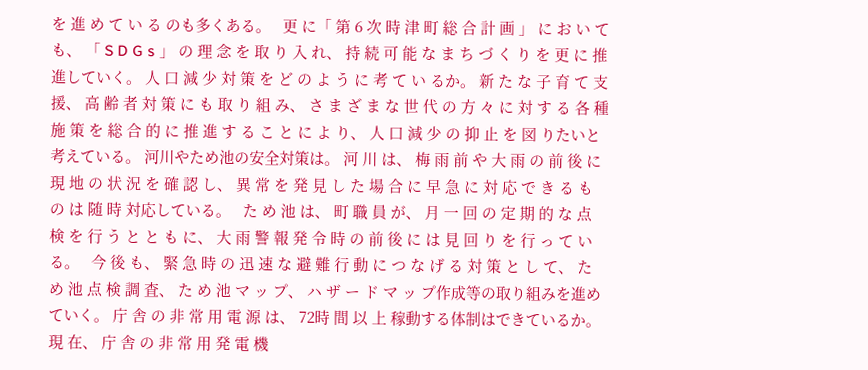を 進 め て い る のも多くある。   更 に「 第 6 次 時 津 町 総 合 計 画 」 に お い て も、 「 S D G s 」 の 理 念 を 取 り 入 れ、 持 続 可 能 な ま ち づ く り を 更 に 推進していく。 人 口 減 少 対 策 を ど の よ う に 考 て い るか。 新 た な 子 育 て 支 援、 高 齢 者 対 策 に も 取 り 組 み、 さ ま ざ ま な 世 代 の 方 々 に 対 す る 各 種 施 策 を 総 合 的 に 推 進 す る こ と に よ り、 人 口 減 少 の 抑 止 を 図 りたいと考えている。 河川やため池の安全対策は。 河 川 は、 梅 雨 前 や 大 雨 の 前 後 に 現 地 の 状 況 を 確 認 し、 異 常 を 発 見 し た 場 合 に 早 急 に 対 応 で き る も の は 随 時 対応している。   た め 池 は、 町 職 員 が、 月 一 回 の 定 期 的 な 点 検 を 行 う と と も に、 大 雨 警 報 発 令 時 の 前 後 に は 見 回 り を 行 っ て いる。   今 後 も、 緊 急 時 の 迅 速 な 避 難 行 動 に つ な げ る 対 策 と し て、 た め 池 点 検 調 査、 た め 池 マ ッ プ、 ハ ザ ー ド マ ッ プ作成等の取り組みを進めていく。 庁 舎 の 非 常 用 電 源 は、 72時 間 以 上 稼動する体制はできているか。 現 在、 庁 舎 の 非 常 用 発 電 機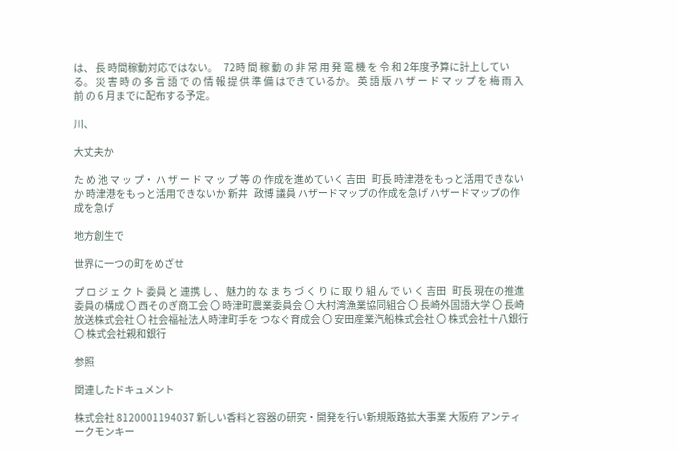は、 長 時間稼動対応ではない。   72時 間 稼 動 の 非 常 用 発 電 機 を 令 和 2年度予算に計上している。 災 害 時 の 多 言 語 で の 情 報 提 供 準 備 はできているか。 英 語 版 ハ ザ ー ド マ ッ プ を 梅 雨 入 前 の 6 月までに配布する予定。

川、

大丈夫か

た め 池 マ ッ プ・ ハ ザ ー ド マ ッ プ 等 の 作成を進めていく 吉田   町長 時津港をもっと活用できないか 時津港をもっと活用できないか 新井   政博 議員 ハザードマップの作成を急げ ハザードマップの作成を急げ

地方創生で

世界に一つの町をめざせ

プ ロ ジ ェ ク ト 委員 と 連携 し 、 魅力的 な ま ち づ く り に 取 り 組 ん で い く 吉田   町長 現在の推進委員の構成 〇 西そのぎ商工会 〇 時津町農業委員会 〇 大村湾漁業協同組合 〇 長崎外国語大学 〇 長崎放送株式会社 〇 社会福祉法人時津町手を つなぐ育成会 〇 安田産業汽船株式会社 〇 株式会社十八銀行 〇 株式会社親和銀行

参照

関連したドキュメント

株式会社 8120001194037 新しい香料と容器の研究・開発を行い新規販路拡大事業 大阪府 アンティークモンキー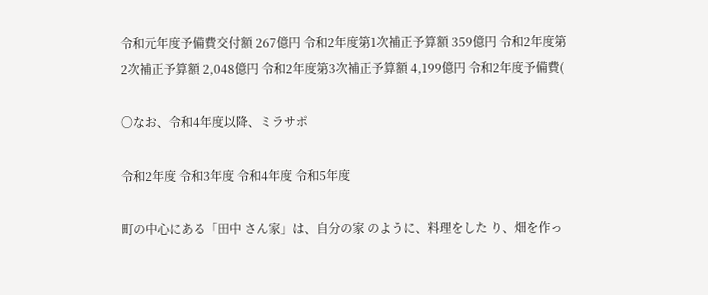令和元年度予備費交付額 267億円 令和2年度第1次補正予算額 359億円 令和2年度第2次補正予算額 2,048億円 令和2年度第3次補正予算額 4,199億円 令和2年度予備費(

〇なお、令和4年度以降、ミラサポ

令和2年度 令和3年度 令和4年度 令和5年度

町の中心にある「田中 さん家」は、自分の家 のように、料理をした り、畑を作っ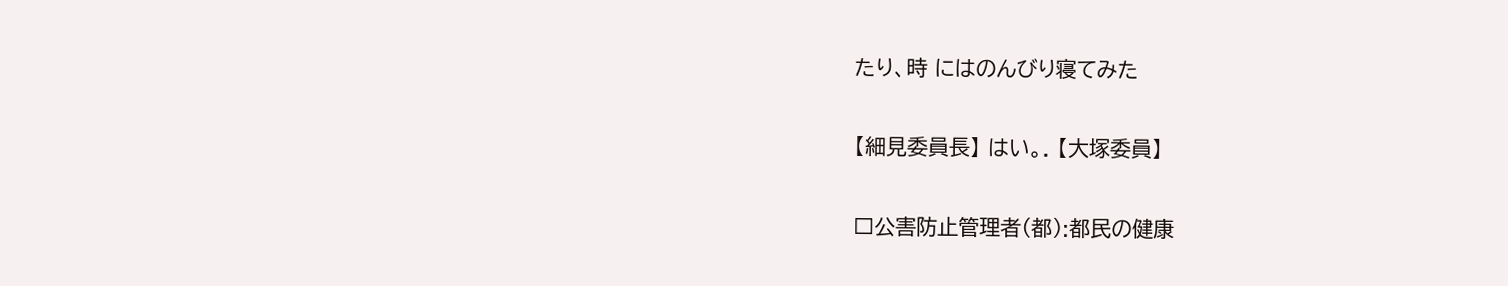たり、時 にはのんびり寝てみた

【細見委員長】 はい。. 【大塚委員】

□公害防止管理者(都):都民の健康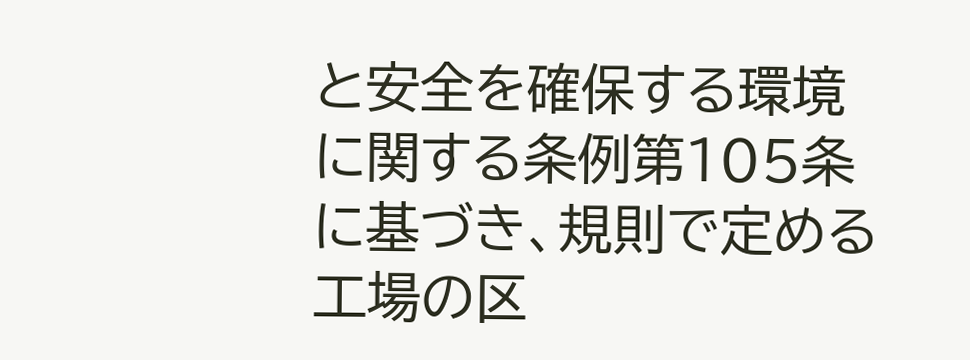と安全を確保する環境に関する条例第105条に基づき、規則で定める工場の区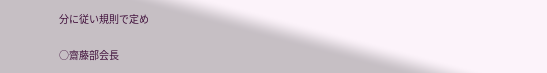分に従い規則で定め

○齋藤部会長